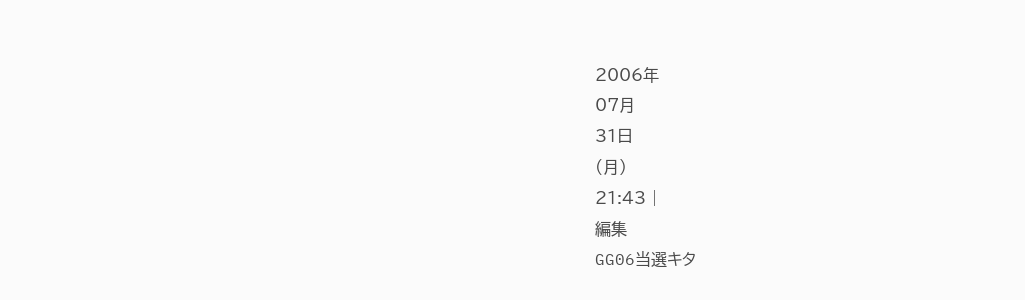2006年
07月
31日
(月)
21:43 |
編集
GG06当選キタ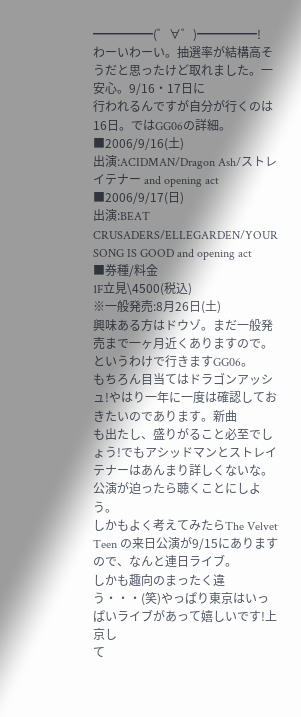━━━━━(゜∀゜)━━━━━!
わーいわーい。抽選率が結構高そうだと思ったけど取れました。一安心。9/16・17日に
行われるんですが自分が行くのは16日。ではGG06の詳細。
■2006/9/16(土)
出演:ACIDMAN/Dragon Ash/ストレイテナー and opening act
■2006/9/17(日)
出演:BEAT CRUSADERS/ELLEGARDEN/YOUR SONG IS GOOD and opening act
■券種/料金
1F立見\4500(税込)
※一般発売:8月26日(土)
興味ある方はドウゾ。まだ一般発売まで一ヶ月近くありますので。というわけで行きますGG06。
もちろん目当てはドラゴンアッシュ!やはり一年に一度は確認しておきたいのであります。新曲
も出たし、盛りがること必至でしょう!でもアシッドマンとストレイテナーはあんまり詳しくないな。
公演が迫ったら聴くことにしよう。
しかもよく考えてみたらThe Velvet Teen の来日公演が9/15にありますので、なんと連日ライブ。
しかも趣向のまったく違う・・・(笑)やっぱり東京はいっぱいライブがあって嬉しいです!上京し
て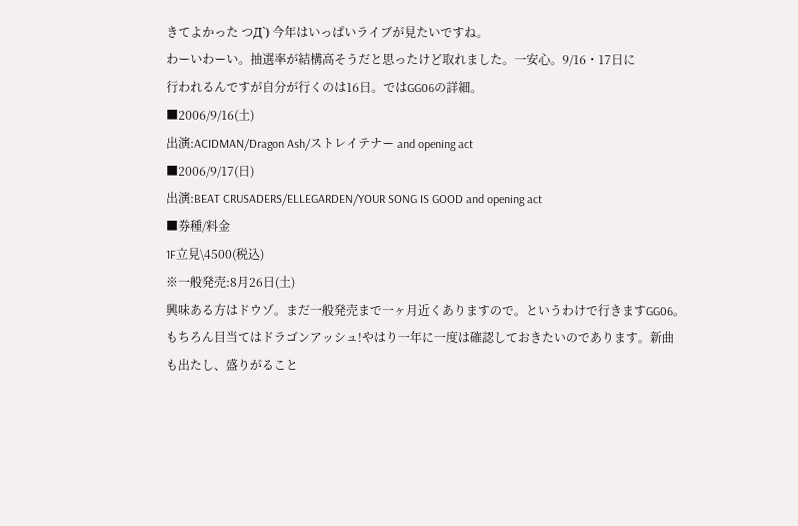きてよかった つД`) 今年はいっぱいライブが見たいですね。
わーいわーい。抽選率が結構高そうだと思ったけど取れました。一安心。9/16・17日に
行われるんですが自分が行くのは16日。ではGG06の詳細。
■2006/9/16(土)
出演:ACIDMAN/Dragon Ash/ストレイテナー and opening act
■2006/9/17(日)
出演:BEAT CRUSADERS/ELLEGARDEN/YOUR SONG IS GOOD and opening act
■券種/料金
1F立見\4500(税込)
※一般発売:8月26日(土)
興味ある方はドウゾ。まだ一般発売まで一ヶ月近くありますので。というわけで行きますGG06。
もちろん目当てはドラゴンアッシュ!やはり一年に一度は確認しておきたいのであります。新曲
も出たし、盛りがること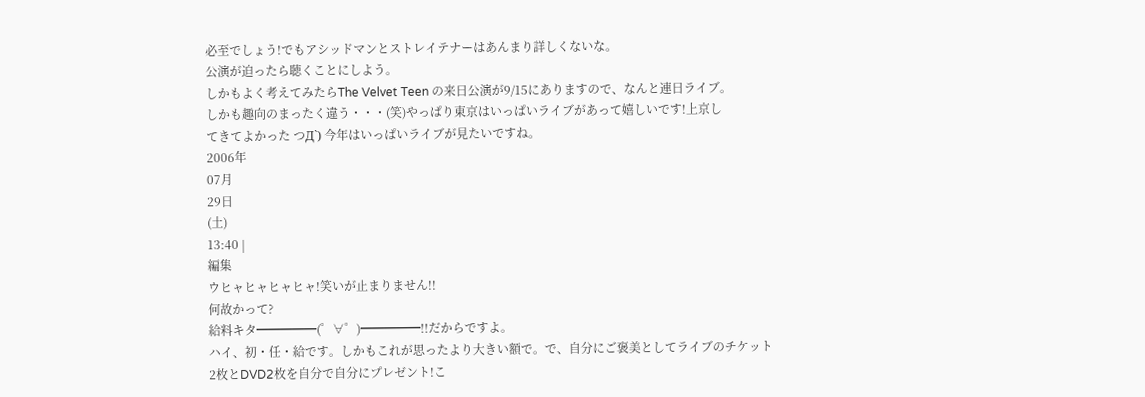必至でしょう!でもアシッドマンとストレイテナーはあんまり詳しくないな。
公演が迫ったら聴くことにしよう。
しかもよく考えてみたらThe Velvet Teen の来日公演が9/15にありますので、なんと連日ライブ。
しかも趣向のまったく違う・・・(笑)やっぱり東京はいっぱいライブがあって嬉しいです!上京し
てきてよかった つД`) 今年はいっぱいライブが見たいですね。
2006年
07月
29日
(土)
13:40 |
編集
ウヒャヒャヒャヒャ!笑いが止まりません!!
何故かって?
給料キタ━━━━━(゜∀゜)━━━━━!!だからですよ。
ハイ、初・任・給です。しかもこれが思ったより大きい額で。で、自分にご褒美としてライブのチケット
2枚とDVD2枚を自分で自分にプレゼント!こ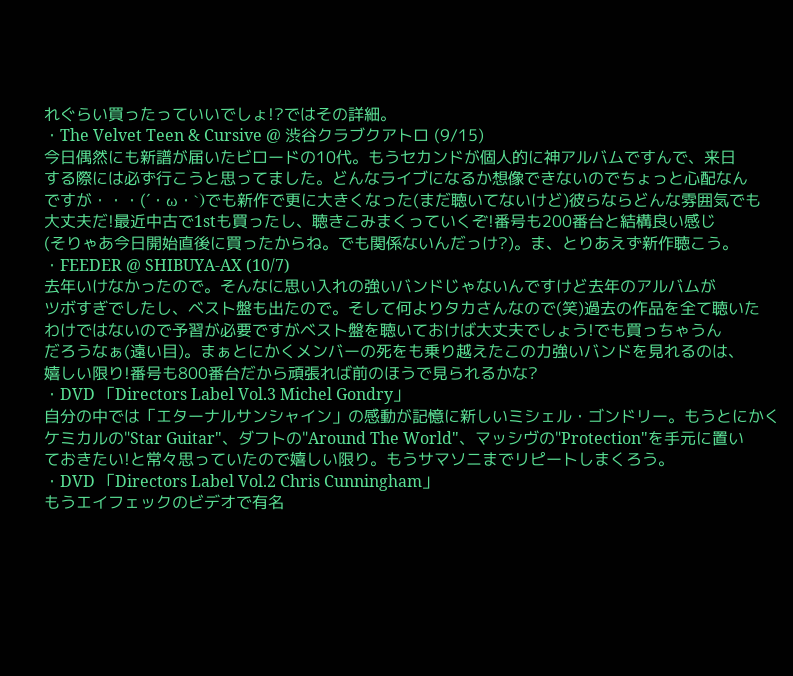れぐらい買ったっていいでしょ!?ではその詳細。
・The Velvet Teen & Cursive @ 渋谷クラブクアトロ (9/15)
今日偶然にも新譜が届いたビロードの10代。もうセカンドが個人的に神アルバムですんで、来日
する際には必ず行こうと思ってました。どんなライブになるか想像できないのでちょっと心配なん
ですが・・・(´・ω・`)でも新作で更に大きくなった(まだ聴いてないけど)彼らならどんな雰囲気でも
大丈夫だ!最近中古で1stも買ったし、聴きこみまくっていくぞ!番号も200番台と結構良い感じ
(そりゃあ今日開始直後に買ったからね。でも関係ないんだっけ?)。ま、とりあえず新作聴こう。
・FEEDER @ SHIBUYA-AX (10/7)
去年いけなかったので。そんなに思い入れの強いバンドじゃないんですけど去年のアルバムが
ツボすぎでしたし、ベスト盤も出たので。そして何よりタカさんなので(笑)過去の作品を全て聴いた
わけではないので予習が必要ですがベスト盤を聴いておけば大丈夫でしょう!でも買っちゃうん
だろうなぁ(遠い目)。まぁとにかくメンバーの死をも乗り越えたこの力強いバンドを見れるのは、
嬉しい限り!番号も800番台だから頑張れば前のほうで見られるかな?
・DVD 「Directors Label Vol.3 Michel Gondry」
自分の中では「エターナルサンシャイン」の感動が記憶に新しいミシェル・ゴンドリー。もうとにかく
ケミカルの"Star Guitar"、ダフトの"Around The World"、マッシヴの"Protection"を手元に置い
ておきたい!と常々思っていたので嬉しい限り。もうサマソニまでリピートしまくろう。
・DVD 「Directors Label Vol.2 Chris Cunningham」
もうエイフェックのビデオで有名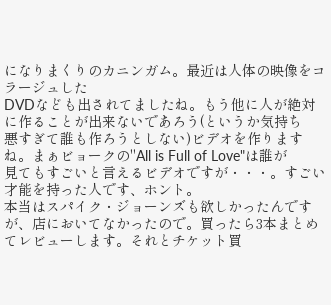になりまくりのカニンガム。最近は人体の映像をコラージュした
DVDなども出されてましたね。もう他に人が絶対に作ることが出来ないであろう(というか気持ち
悪すぎて誰も作ろうとしない)ビデオを作りますね。まぁビョークの"All is Full of Love"は誰が
見てもすごいと言えるビデオですが・・・。すごい才能を持った人です、ホント。
本当はスパイク・ジョーンズも欲しかったんですが、店においてなかったので。買ったら3本まとめ
てレビューします。それとチケット買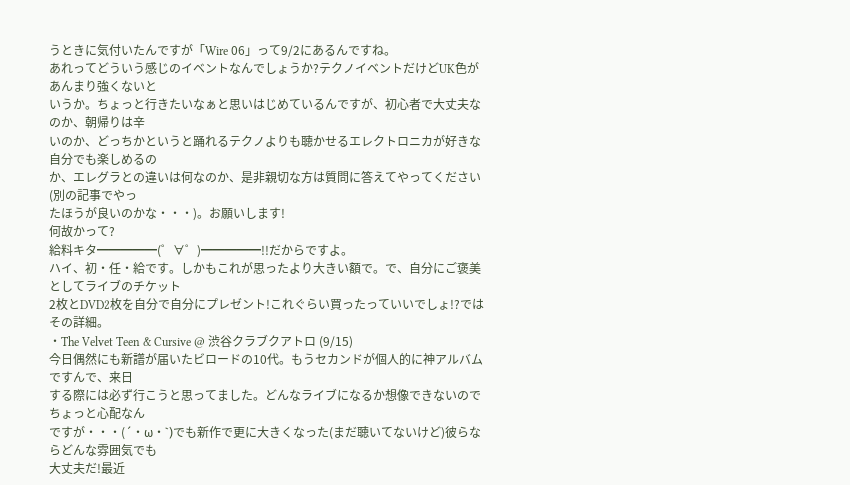うときに気付いたんですが「Wire 06」って9/2にあるんですね。
あれってどういう感じのイベントなんでしょうか?テクノイベントだけどUK色があんまり強くないと
いうか。ちょっと行きたいなぁと思いはじめているんですが、初心者で大丈夫なのか、朝帰りは辛
いのか、どっちかというと踊れるテクノよりも聴かせるエレクトロニカが好きな自分でも楽しめるの
か、エレグラとの違いは何なのか、是非親切な方は質問に答えてやってください(別の記事でやっ
たほうが良いのかな・・・)。お願いします!
何故かって?
給料キタ━━━━━(゜∀゜)━━━━━!!だからですよ。
ハイ、初・任・給です。しかもこれが思ったより大きい額で。で、自分にご褒美としてライブのチケット
2枚とDVD2枚を自分で自分にプレゼント!これぐらい買ったっていいでしょ!?ではその詳細。
・The Velvet Teen & Cursive @ 渋谷クラブクアトロ (9/15)
今日偶然にも新譜が届いたビロードの10代。もうセカンドが個人的に神アルバムですんで、来日
する際には必ず行こうと思ってました。どんなライブになるか想像できないのでちょっと心配なん
ですが・・・(´・ω・`)でも新作で更に大きくなった(まだ聴いてないけど)彼らならどんな雰囲気でも
大丈夫だ!最近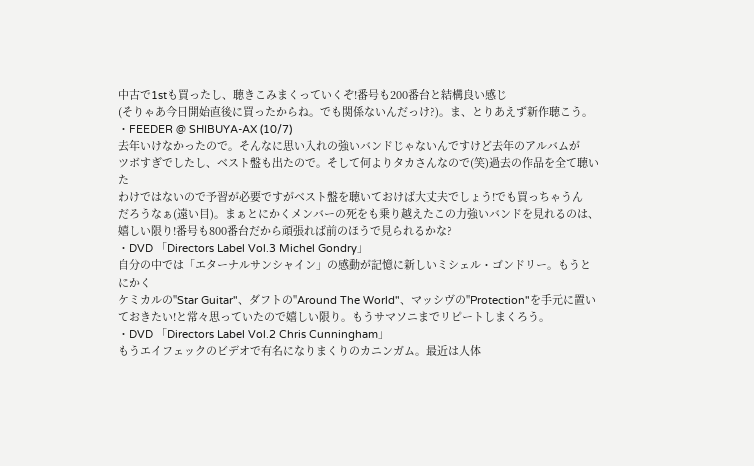中古で1stも買ったし、聴きこみまくっていくぞ!番号も200番台と結構良い感じ
(そりゃあ今日開始直後に買ったからね。でも関係ないんだっけ?)。ま、とりあえず新作聴こう。
・FEEDER @ SHIBUYA-AX (10/7)
去年いけなかったので。そんなに思い入れの強いバンドじゃないんですけど去年のアルバムが
ツボすぎでしたし、ベスト盤も出たので。そして何よりタカさんなので(笑)過去の作品を全て聴いた
わけではないので予習が必要ですがベスト盤を聴いておけば大丈夫でしょう!でも買っちゃうん
だろうなぁ(遠い目)。まぁとにかくメンバーの死をも乗り越えたこの力強いバンドを見れるのは、
嬉しい限り!番号も800番台だから頑張れば前のほうで見られるかな?
・DVD 「Directors Label Vol.3 Michel Gondry」
自分の中では「エターナルサンシャイン」の感動が記憶に新しいミシェル・ゴンドリー。もうとにかく
ケミカルの"Star Guitar"、ダフトの"Around The World"、マッシヴの"Protection"を手元に置い
ておきたい!と常々思っていたので嬉しい限り。もうサマソニまでリピートしまくろう。
・DVD 「Directors Label Vol.2 Chris Cunningham」
もうエイフェックのビデオで有名になりまくりのカニンガム。最近は人体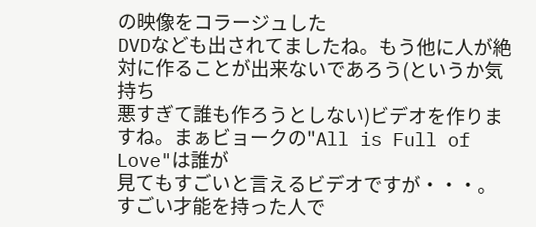の映像をコラージュした
DVDなども出されてましたね。もう他に人が絶対に作ることが出来ないであろう(というか気持ち
悪すぎて誰も作ろうとしない)ビデオを作りますね。まぁビョークの"All is Full of Love"は誰が
見てもすごいと言えるビデオですが・・・。すごい才能を持った人で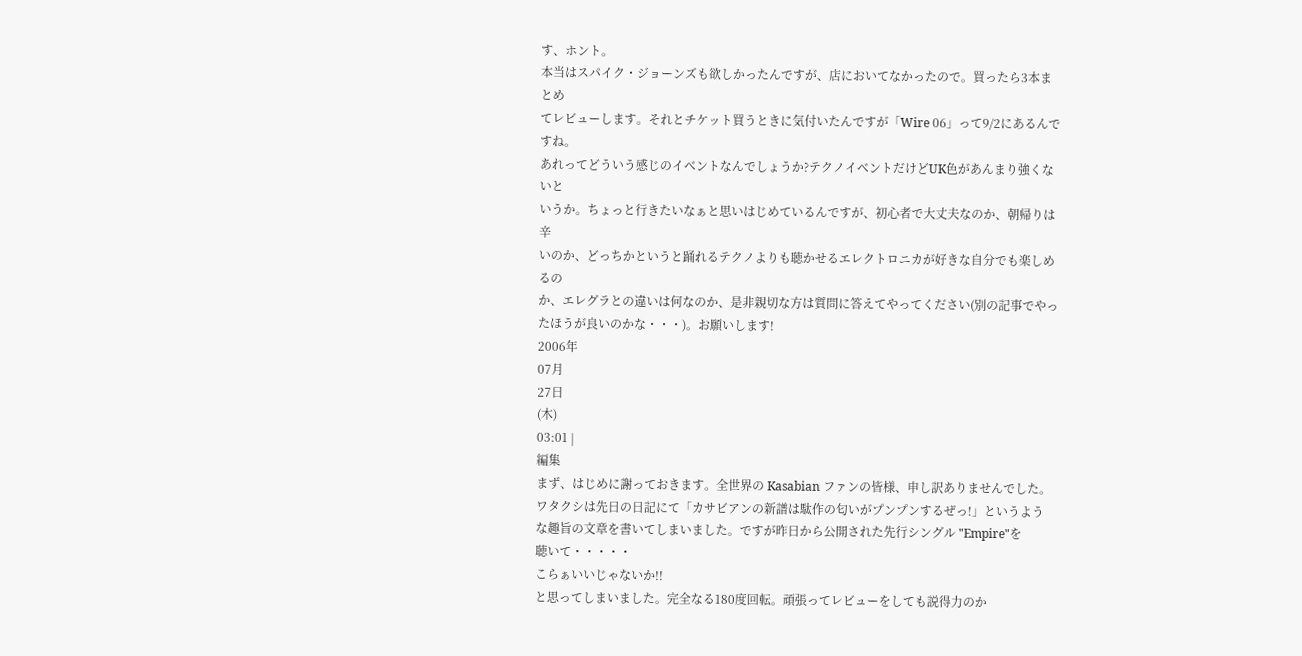す、ホント。
本当はスパイク・ジョーンズも欲しかったんですが、店においてなかったので。買ったら3本まとめ
てレビューします。それとチケット買うときに気付いたんですが「Wire 06」って9/2にあるんですね。
あれってどういう感じのイベントなんでしょうか?テクノイベントだけどUK色があんまり強くないと
いうか。ちょっと行きたいなぁと思いはじめているんですが、初心者で大丈夫なのか、朝帰りは辛
いのか、どっちかというと踊れるテクノよりも聴かせるエレクトロニカが好きな自分でも楽しめるの
か、エレグラとの違いは何なのか、是非親切な方は質問に答えてやってください(別の記事でやっ
たほうが良いのかな・・・)。お願いします!
2006年
07月
27日
(木)
03:01 |
編集
まず、はじめに謝っておきます。全世界の Kasabian ファンの皆様、申し訳ありませんでした。
ワタクシは先日の日記にて「カサビアンの新譜は駄作の匂いがプンプンするぜっ!」というよう
な趣旨の文章を書いてしまいました。ですが昨日から公開された先行シングル "Empire"を
聴いて・・・・・
こらぁいいじゃないか!!
と思ってしまいました。完全なる180度回転。頑張ってレビューをしても説得力のか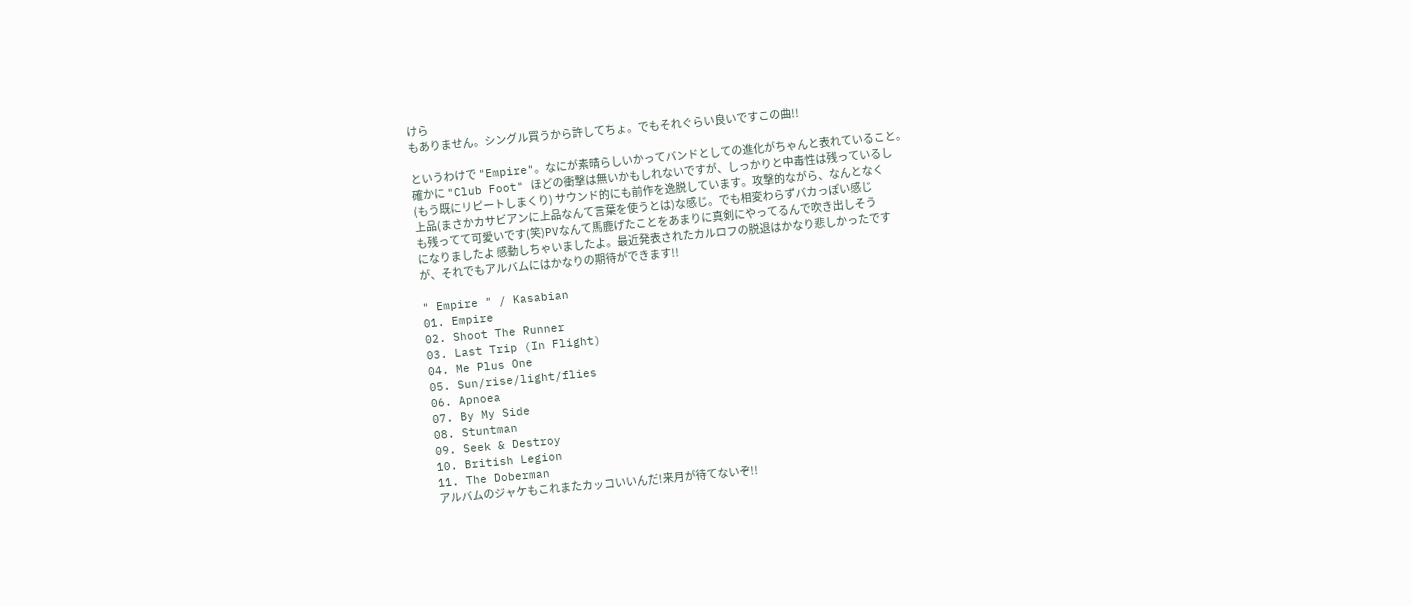けら
もありません。シングル買うから許してちょ。でもそれぐらい良いですこの曲!!

というわけで "Empire"。なにが素晴らしいかってバンドとしての進化がちゃんと表れていること。
確かに "Club Foot" ほどの衝撃は無いかもしれないですが、しっかりと中毒性は残っているし
(もう既にリピートしまくり) サウンド的にも前作を逸脱しています。攻撃的ながら、なんとなく
上品(まさかカサビアンに上品なんて言葉を使うとは)な感じ。でも相変わらずバカっぽい感じ
も残ってて可愛いです(笑)PVなんて馬鹿げたことをあまりに真剣にやってるんで吹き出しそう
になりましたよ 感動しちゃいましたよ。最近発表されたカルロフの脱退はかなり悲しかったです
が、それでもアルバムにはかなりの期待ができます!!

" Empire " / Kasabian
01. Empire
02. Shoot The Runner
03. Last Trip (In Flight)
04. Me Plus One
05. Sun/rise/light/flies
06. Apnoea
07. By My Side
08. Stuntman
09. Seek & Destroy
10. British Legion
11. The Doberman
アルバムのジャケもこれまたカッコいいんだ!来月が待てないぞ!!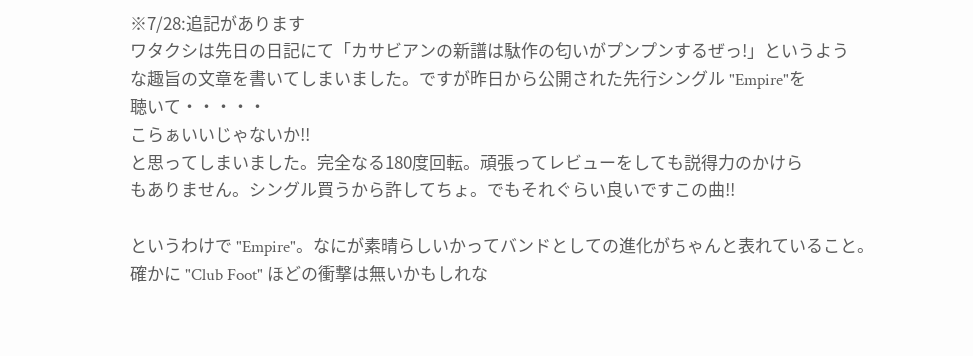※7/28:追記があります
ワタクシは先日の日記にて「カサビアンの新譜は駄作の匂いがプンプンするぜっ!」というよう
な趣旨の文章を書いてしまいました。ですが昨日から公開された先行シングル "Empire"を
聴いて・・・・・
こらぁいいじゃないか!!
と思ってしまいました。完全なる180度回転。頑張ってレビューをしても説得力のかけら
もありません。シングル買うから許してちょ。でもそれぐらい良いですこの曲!!

というわけで "Empire"。なにが素晴らしいかってバンドとしての進化がちゃんと表れていること。
確かに "Club Foot" ほどの衝撃は無いかもしれな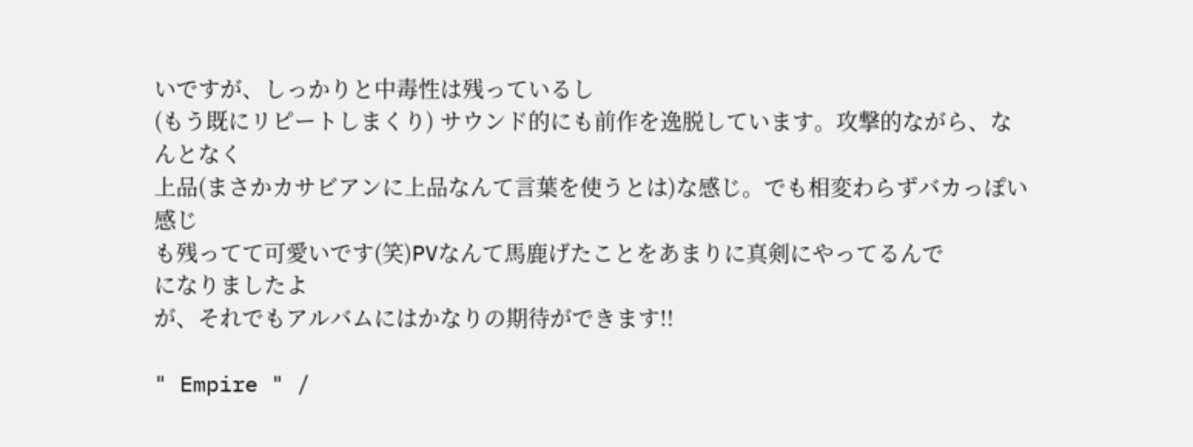いですが、しっかりと中毒性は残っているし
(もう既にリピートしまくり) サウンド的にも前作を逸脱しています。攻撃的ながら、なんとなく
上品(まさかカサビアンに上品なんて言葉を使うとは)な感じ。でも相変わらずバカっぽい感じ
も残ってて可愛いです(笑)PVなんて馬鹿げたことをあまりに真剣にやってるんで
になりましたよ
が、それでもアルバムにはかなりの期待ができます!!

" Empire " /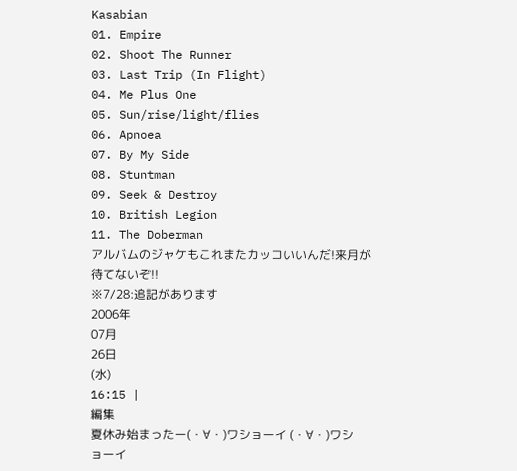Kasabian
01. Empire
02. Shoot The Runner
03. Last Trip (In Flight)
04. Me Plus One
05. Sun/rise/light/flies
06. Apnoea
07. By My Side
08. Stuntman
09. Seek & Destroy
10. British Legion
11. The Doberman
アルバムのジャケもこれまたカッコいいんだ!来月が待てないぞ!!
※7/28:追記があります
2006年
07月
26日
(水)
16:15 |
編集
夏休み始まったー(・∀・)ワショーイ (・∀・)ワショーイ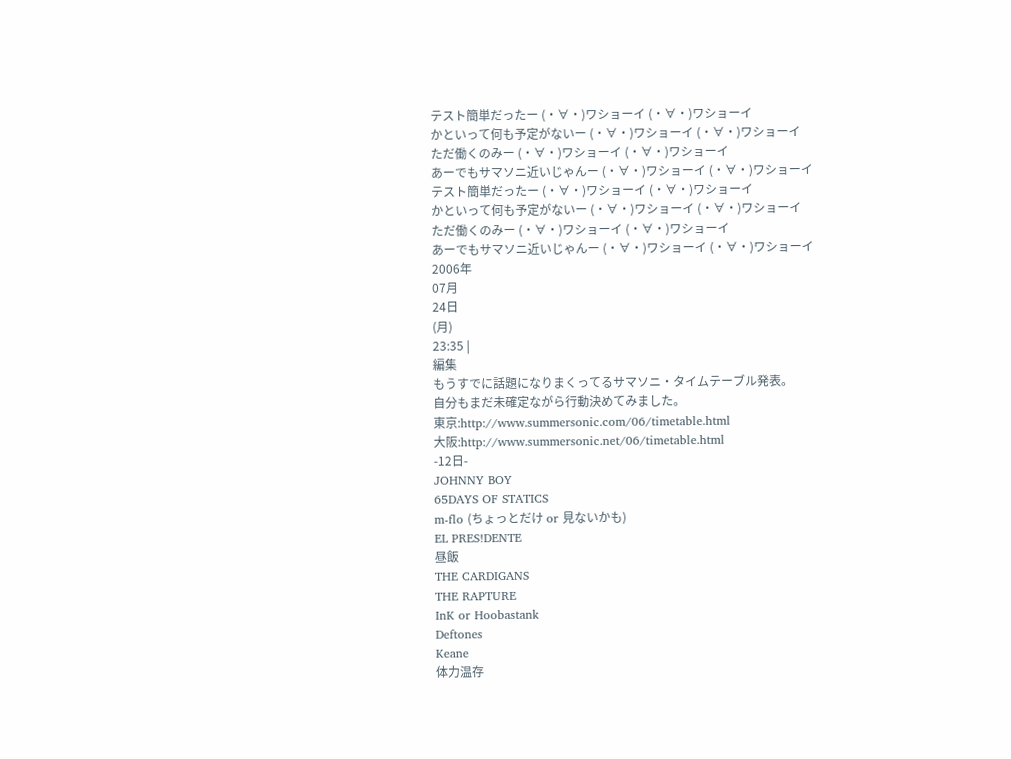テスト簡単だったー (・∀・)ワショーイ (・∀・)ワショーイ
かといって何も予定がないー (・∀・)ワショーイ (・∀・)ワショーイ
ただ働くのみー (・∀・)ワショーイ (・∀・)ワショーイ
あーでもサマソニ近いじゃんー (・∀・)ワショーイ (・∀・)ワショーイ
テスト簡単だったー (・∀・)ワショーイ (・∀・)ワショーイ
かといって何も予定がないー (・∀・)ワショーイ (・∀・)ワショーイ
ただ働くのみー (・∀・)ワショーイ (・∀・)ワショーイ
あーでもサマソニ近いじゃんー (・∀・)ワショーイ (・∀・)ワショーイ
2006年
07月
24日
(月)
23:35 |
編集
もうすでに話題になりまくってるサマソニ・タイムテーブル発表。
自分もまだ未確定ながら行動決めてみました。
東京:http://www.summersonic.com/06/timetable.html
大阪:http://www.summersonic.net/06/timetable.html
-12日-
JOHNNY BOY
65DAYS OF STATICS
m-flo (ちょっとだけ or 見ないかも)
EL PRES!DENTE
昼飯
THE CARDIGANS
THE RAPTURE
InK or Hoobastank
Deftones
Keane
体力温存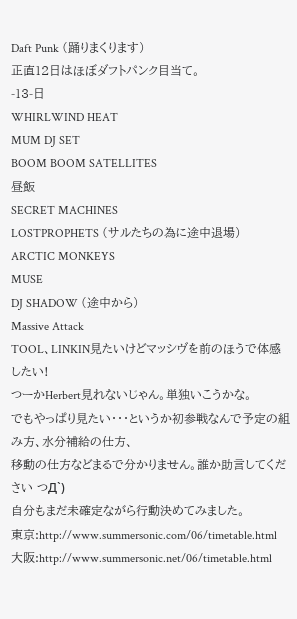Daft Punk (踊りまくります)
正直12日はほぼダフトパンク目当て。
-13-日
WHIRLWIND HEAT
MUM DJ SET
BOOM BOOM SATELLITES
昼飯
SECRET MACHINES
LOSTPROPHETS (サルたちの為に途中退場)
ARCTIC MONKEYS
MUSE
DJ SHADOW (途中から)
Massive Attack
TOOL、LINKIN見たいけどマッシヴを前のほうで体感したい!
つーかHerbert見れないじゃん。単独いこうかな。
でもやっぱり見たい・・・というか初参戦なんで予定の組み方、水分補給の仕方、
移動の仕方などまるで分かりません。誰か助言してください つД`)
自分もまだ未確定ながら行動決めてみました。
東京:http://www.summersonic.com/06/timetable.html
大阪:http://www.summersonic.net/06/timetable.html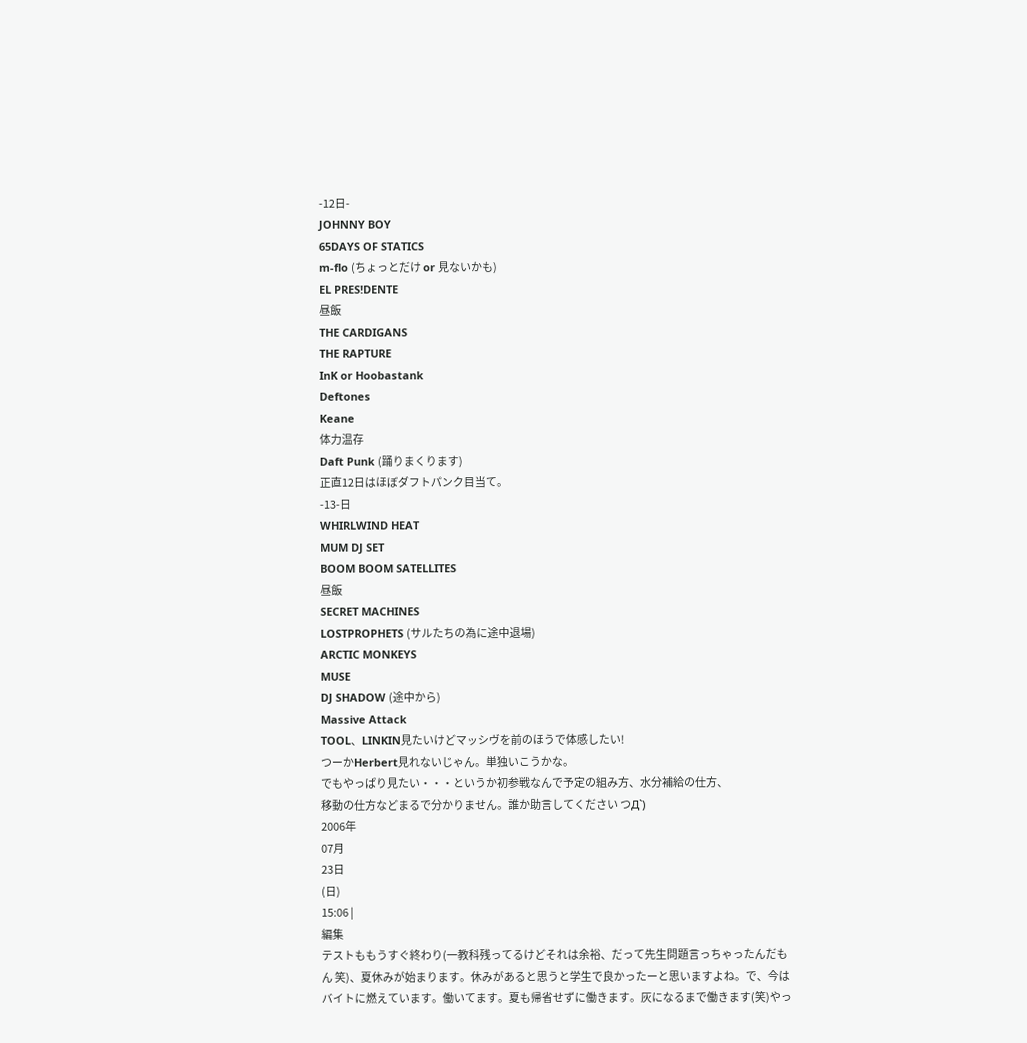-12日-
JOHNNY BOY
65DAYS OF STATICS
m-flo (ちょっとだけ or 見ないかも)
EL PRES!DENTE
昼飯
THE CARDIGANS
THE RAPTURE
InK or Hoobastank
Deftones
Keane
体力温存
Daft Punk (踊りまくります)
正直12日はほぼダフトパンク目当て。
-13-日
WHIRLWIND HEAT
MUM DJ SET
BOOM BOOM SATELLITES
昼飯
SECRET MACHINES
LOSTPROPHETS (サルたちの為に途中退場)
ARCTIC MONKEYS
MUSE
DJ SHADOW (途中から)
Massive Attack
TOOL、LINKIN見たいけどマッシヴを前のほうで体感したい!
つーかHerbert見れないじゃん。単独いこうかな。
でもやっぱり見たい・・・というか初参戦なんで予定の組み方、水分補給の仕方、
移動の仕方などまるで分かりません。誰か助言してください つД`)
2006年
07月
23日
(日)
15:06 |
編集
テストももうすぐ終わり(一教科残ってるけどそれは余裕、だって先生問題言っちゃったんだも
ん 笑)、夏休みが始まります。休みがあると思うと学生で良かったーと思いますよね。で、今は
バイトに燃えています。働いてます。夏も帰省せずに働きます。灰になるまで働きます(笑)やっ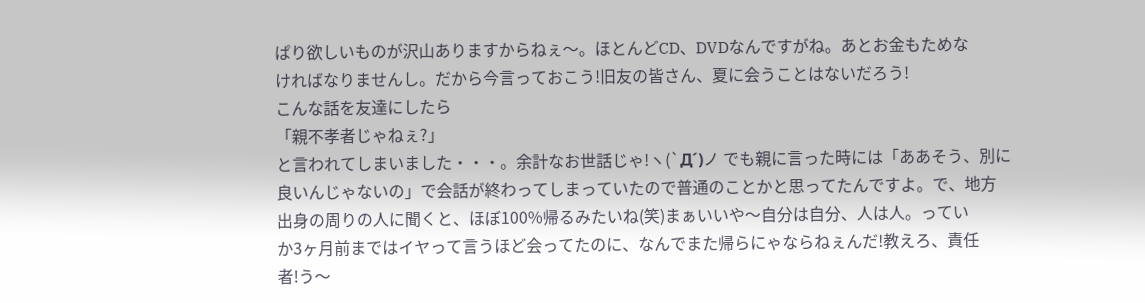ぱり欲しいものが沢山ありますからねぇ〜。ほとんどCD、DVDなんですがね。あとお金もためな
ければなりませんし。だから今言っておこう!旧友の皆さん、夏に会うことはないだろう!
こんな話を友達にしたら
「親不孝者じゃねぇ?」
と言われてしまいました・・・。余計なお世話じゃ!ヽ(`Д´)ノ でも親に言った時には「ああそう、別に
良いんじゃないの」で会話が終わってしまっていたので普通のことかと思ってたんですよ。で、地方
出身の周りの人に聞くと、ほぼ100%帰るみたいね(笑)まぁいいや〜自分は自分、人は人。ってい
か3ヶ月前まではイヤって言うほど会ってたのに、なんでまた帰らにゃならねぇんだ!教えろ、責任
者!う〜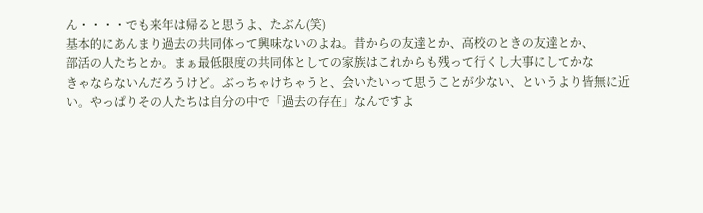ん・・・・でも来年は帰ると思うよ、たぶん(笑)
基本的にあんまり過去の共同体って興味ないのよね。昔からの友達とか、高校のときの友達とか、
部活の人たちとか。まぁ最低限度の共同体としての家族はこれからも残って行くし大事にしてかな
きゃならないんだろうけど。ぶっちゃけちゃうと、会いたいって思うことが少ない、というより皆無に近
い。やっぱりその人たちは自分の中で「過去の存在」なんですよ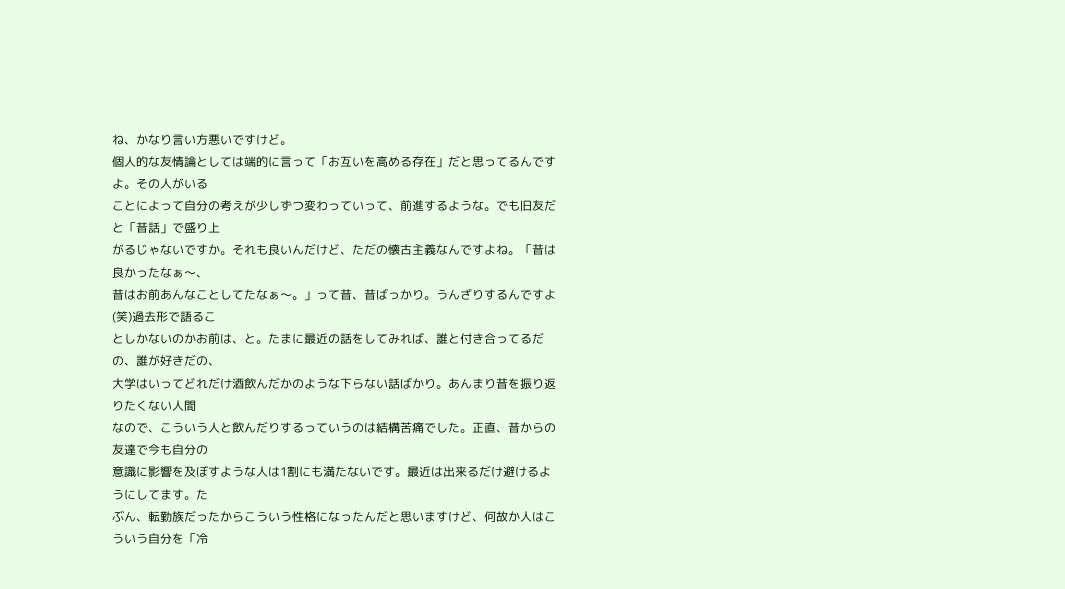ね、かなり言い方悪いですけど。
個人的な友情論としては端的に言って「お互いを高める存在」だと思ってるんですよ。その人がいる
ことによって自分の考えが少しずつ変わっていって、前進するような。でも旧友だと「昔話」で盛り上
がるじゃないですか。それも良いんだけど、ただの懐古主義なんですよね。「昔は良かったなぁ〜、
昔はお前あんなことしてたなぁ〜。」って昔、昔ばっかり。うんざりするんですよ(笑)過去形で語るこ
としかないのかお前は、と。たまに最近の話をしてみれば、誰と付き合ってるだの、誰が好きだの、
大学はいってどれだけ酒飲んだかのような下らない話ばかり。あんまり昔を振り返りたくない人間
なので、こういう人と飲んだりするっていうのは結構苦痛でした。正直、昔からの友達で今も自分の
意識に影響を及ぼすような人は1割にも満たないです。最近は出来るだけ避けるようにしてます。た
ぶん、転勤族だったからこういう性格になったんだと思いますけど、何故か人はこういう自分を「冷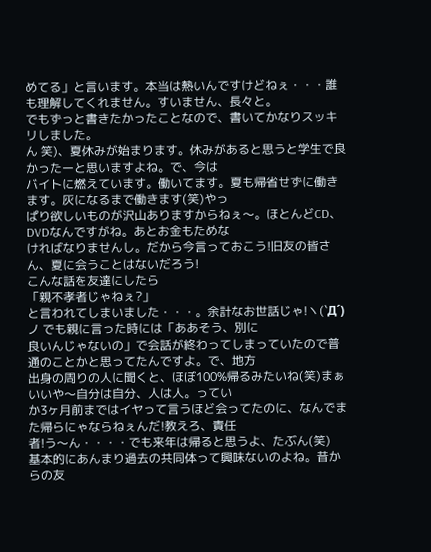めてる」と言います。本当は熱いんですけどねぇ・・・誰も理解してくれません。すいません、長々と。
でもずっと書きたかったことなので、書いてかなりスッキリしました。
ん 笑)、夏休みが始まります。休みがあると思うと学生で良かったーと思いますよね。で、今は
バイトに燃えています。働いてます。夏も帰省せずに働きます。灰になるまで働きます(笑)やっ
ぱり欲しいものが沢山ありますからねぇ〜。ほとんどCD、DVDなんですがね。あとお金もためな
ければなりませんし。だから今言っておこう!旧友の皆さん、夏に会うことはないだろう!
こんな話を友達にしたら
「親不孝者じゃねぇ?」
と言われてしまいました・・・。余計なお世話じゃ!ヽ(`Д´)ノ でも親に言った時には「ああそう、別に
良いんじゃないの」で会話が終わってしまっていたので普通のことかと思ってたんですよ。で、地方
出身の周りの人に聞くと、ほぼ100%帰るみたいね(笑)まぁいいや〜自分は自分、人は人。ってい
か3ヶ月前まではイヤって言うほど会ってたのに、なんでまた帰らにゃならねぇんだ!教えろ、責任
者!う〜ん・・・・でも来年は帰ると思うよ、たぶん(笑)
基本的にあんまり過去の共同体って興味ないのよね。昔からの友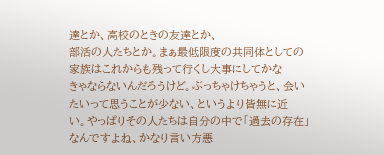達とか、高校のときの友達とか、
部活の人たちとか。まぁ最低限度の共同体としての家族はこれからも残って行くし大事にしてかな
きゃならないんだろうけど。ぶっちゃけちゃうと、会いたいって思うことが少ない、というより皆無に近
い。やっぱりその人たちは自分の中で「過去の存在」なんですよね、かなり言い方悪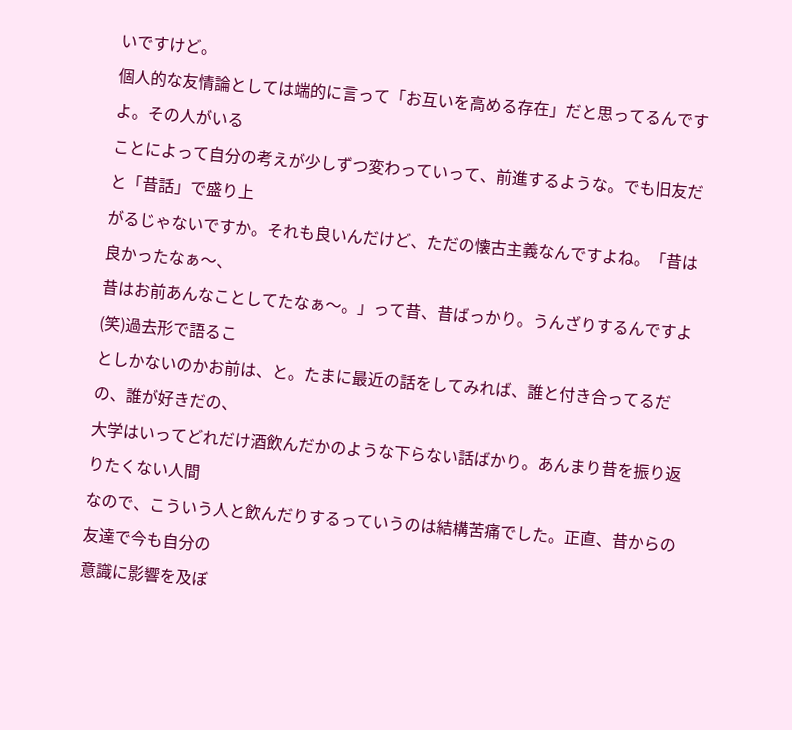いですけど。
個人的な友情論としては端的に言って「お互いを高める存在」だと思ってるんですよ。その人がいる
ことによって自分の考えが少しずつ変わっていって、前進するような。でも旧友だと「昔話」で盛り上
がるじゃないですか。それも良いんだけど、ただの懐古主義なんですよね。「昔は良かったなぁ〜、
昔はお前あんなことしてたなぁ〜。」って昔、昔ばっかり。うんざりするんですよ(笑)過去形で語るこ
としかないのかお前は、と。たまに最近の話をしてみれば、誰と付き合ってるだの、誰が好きだの、
大学はいってどれだけ酒飲んだかのような下らない話ばかり。あんまり昔を振り返りたくない人間
なので、こういう人と飲んだりするっていうのは結構苦痛でした。正直、昔からの友達で今も自分の
意識に影響を及ぼ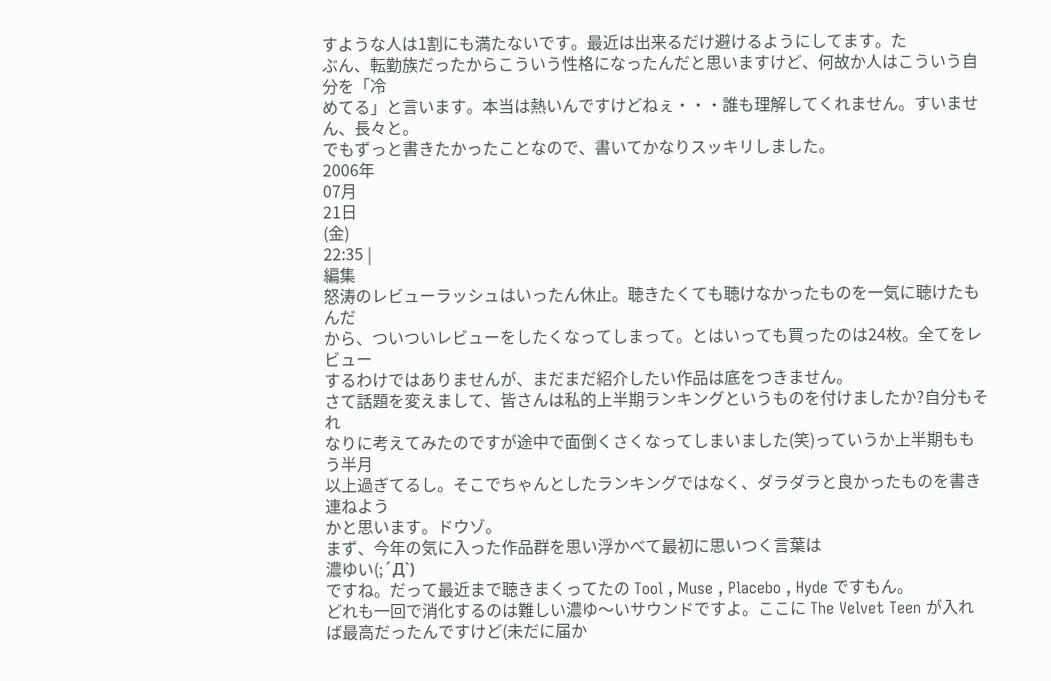すような人は1割にも満たないです。最近は出来るだけ避けるようにしてます。た
ぶん、転勤族だったからこういう性格になったんだと思いますけど、何故か人はこういう自分を「冷
めてる」と言います。本当は熱いんですけどねぇ・・・誰も理解してくれません。すいません、長々と。
でもずっと書きたかったことなので、書いてかなりスッキリしました。
2006年
07月
21日
(金)
22:35 |
編集
怒涛のレビューラッシュはいったん休止。聴きたくても聴けなかったものを一気に聴けたもんだ
から、ついついレビューをしたくなってしまって。とはいっても買ったのは24枚。全てをレビュー
するわけではありませんが、まだまだ紹介したい作品は底をつきません。
さて話題を変えまして、皆さんは私的上半期ランキングというものを付けましたか?自分もそれ
なりに考えてみたのですが途中で面倒くさくなってしまいました(笑)っていうか上半期ももう半月
以上過ぎてるし。そこでちゃんとしたランキングではなく、ダラダラと良かったものを書き連ねよう
かと思います。ドウゾ。
まず、今年の気に入った作品群を思い浮かべて最初に思いつく言葉は
濃ゆい(;´Д`)
ですね。だって最近まで聴きまくってたの Tool , Muse , Placebo , Hyde ですもん。
どれも一回で消化するのは難しい濃ゆ〜いサウンドですよ。ここに The Velvet Teen が入れ
ば最高だったんですけど(未だに届か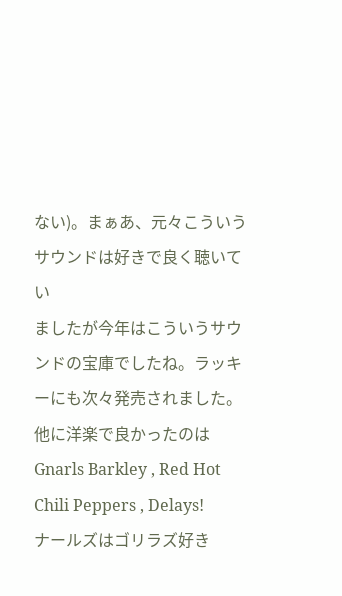ない)。まぁあ、元々こういうサウンドは好きで良く聴いてい
ましたが今年はこういうサウンドの宝庫でしたね。ラッキーにも次々発売されました。
他に洋楽で良かったのは Gnarls Barkley , Red Hot Chili Peppers , Delays!
ナールズはゴリラズ好き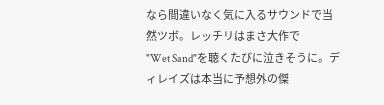なら間違いなく気に入るサウンドで当然ツボ。レッチリはまさ大作で
"Wet Sand"を聴くたびに泣きそうに。ディレイズは本当に予想外の傑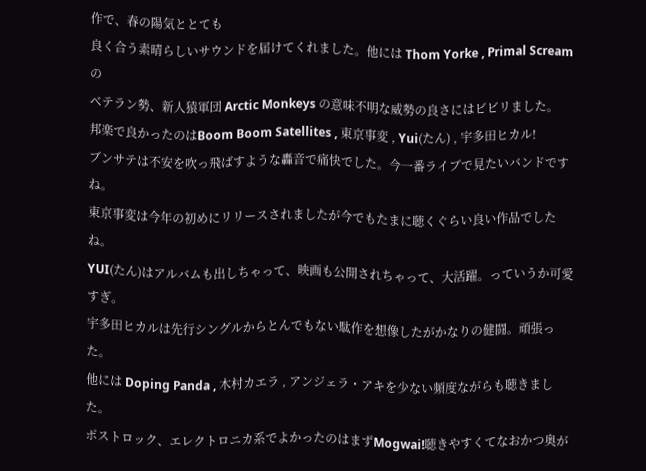作で、春の陽気ととても
良く合う素晴らしいサウンドを届けてくれました。他には Thom Yorke , Primal Screamの
ベテラン勢、新人猿軍団 Arctic Monkeys の意味不明な威勢の良さにはビビリました。
邦楽で良かったのはBoom Boom Satellites , 東京事変 , Yui(たん) , 宇多田ヒカル!
ブンサテは不安を吹っ飛ばすような轟音で痛快でした。今一番ライブで見たいバンドですね。
東京事変は今年の初めにリリースされましたが今でもたまに聴くぐらい良い作品でしたね。
YUI(たん)はアルバムも出しちゃって、映画も公開されちゃって、大活躍。っていうか可愛すぎ。
宇多田ヒカルは先行シングルからとんでもない駄作を想像したがかなりの健闘。頑張った。
他には Doping Panda , 木村カエラ , アンジェラ・アキを少ない頻度ながらも聴きました。
ポストロック、エレクトロニカ系でよかったのはまずMogwai!聴きやすくてなおかつ奥が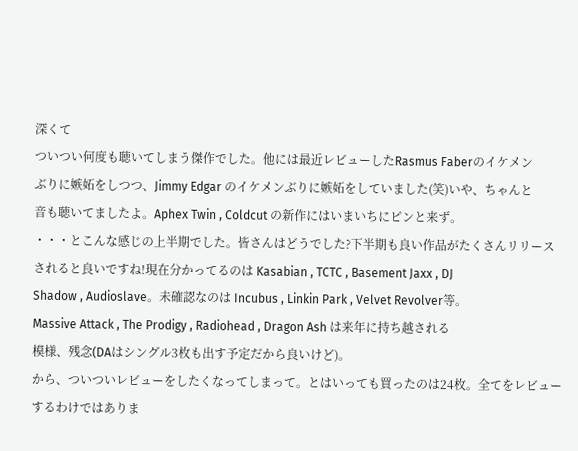深くて
ついつい何度も聴いてしまう傑作でした。他には最近レビューしたRasmus Faberのイケメン
ぶりに嫉妬をしつつ、Jimmy Edgar のイケメンぶりに嫉妬をしていました(笑)いや、ちゃんと
音も聴いてましたよ。Aphex Twin , Coldcut の新作にはいまいちにピンと来ず。
・・・とこんな感じの上半期でした。皆さんはどうでした?下半期も良い作品がたくさんリリース
されると良いですね!現在分かってるのは Kasabian , TCTC , Basement Jaxx , DJ
Shadow , Audioslave。未確認なのは Incubus , Linkin Park , Velvet Revolver等。
Massive Attack , The Prodigy , Radiohead , Dragon Ash は来年に持ち越される
模様、残念(DAはシングル3枚も出す予定だから良いけど)。
から、ついついレビューをしたくなってしまって。とはいっても買ったのは24枚。全てをレビュー
するわけではありま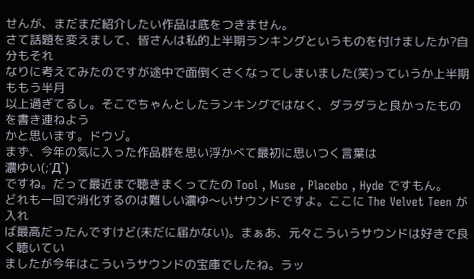せんが、まだまだ紹介したい作品は底をつきません。
さて話題を変えまして、皆さんは私的上半期ランキングというものを付けましたか?自分もそれ
なりに考えてみたのですが途中で面倒くさくなってしまいました(笑)っていうか上半期ももう半月
以上過ぎてるし。そこでちゃんとしたランキングではなく、ダラダラと良かったものを書き連ねよう
かと思います。ドウゾ。
まず、今年の気に入った作品群を思い浮かべて最初に思いつく言葉は
濃ゆい(;´Д`)
ですね。だって最近まで聴きまくってたの Tool , Muse , Placebo , Hyde ですもん。
どれも一回で消化するのは難しい濃ゆ〜いサウンドですよ。ここに The Velvet Teen が入れ
ば最高だったんですけど(未だに届かない)。まぁあ、元々こういうサウンドは好きで良く聴いてい
ましたが今年はこういうサウンドの宝庫でしたね。ラッ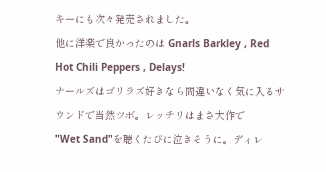キーにも次々発売されました。
他に洋楽で良かったのは Gnarls Barkley , Red Hot Chili Peppers , Delays!
ナールズはゴリラズ好きなら間違いなく気に入るサウンドで当然ツボ。レッチリはまさ大作で
"Wet Sand"を聴くたびに泣きそうに。ディレ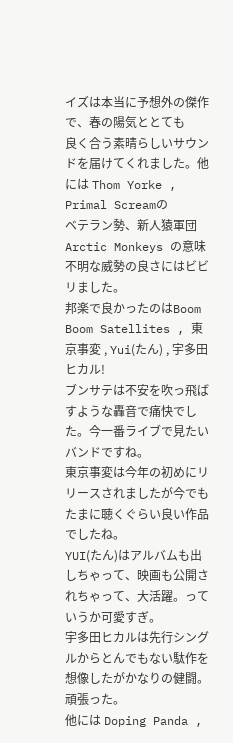イズは本当に予想外の傑作で、春の陽気ととても
良く合う素晴らしいサウンドを届けてくれました。他には Thom Yorke , Primal Screamの
ベテラン勢、新人猿軍団 Arctic Monkeys の意味不明な威勢の良さにはビビリました。
邦楽で良かったのはBoom Boom Satellites , 東京事変 , Yui(たん) , 宇多田ヒカル!
ブンサテは不安を吹っ飛ばすような轟音で痛快でした。今一番ライブで見たいバンドですね。
東京事変は今年の初めにリリースされましたが今でもたまに聴くぐらい良い作品でしたね。
YUI(たん)はアルバムも出しちゃって、映画も公開されちゃって、大活躍。っていうか可愛すぎ。
宇多田ヒカルは先行シングルからとんでもない駄作を想像したがかなりの健闘。頑張った。
他には Doping Panda ,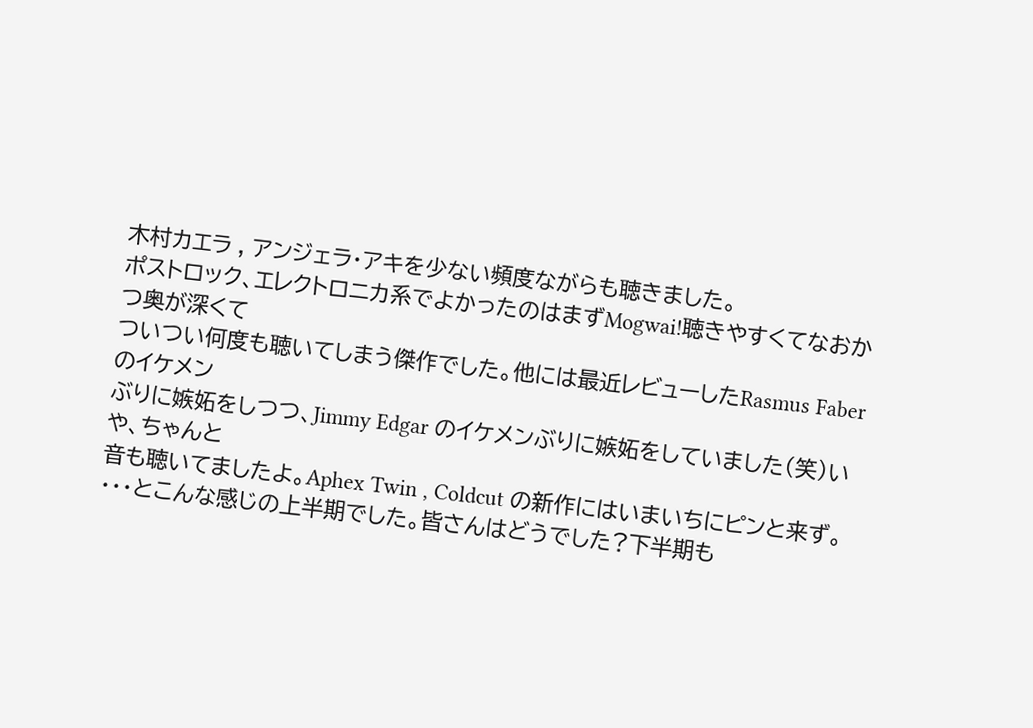木村カエラ , アンジェラ・アキを少ない頻度ながらも聴きました。
ポストロック、エレクトロニカ系でよかったのはまずMogwai!聴きやすくてなおかつ奥が深くて
ついつい何度も聴いてしまう傑作でした。他には最近レビューしたRasmus Faberのイケメン
ぶりに嫉妬をしつつ、Jimmy Edgar のイケメンぶりに嫉妬をしていました(笑)いや、ちゃんと
音も聴いてましたよ。Aphex Twin , Coldcut の新作にはいまいちにピンと来ず。
・・・とこんな感じの上半期でした。皆さんはどうでした?下半期も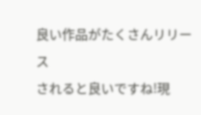良い作品がたくさんリリース
されると良いですね!現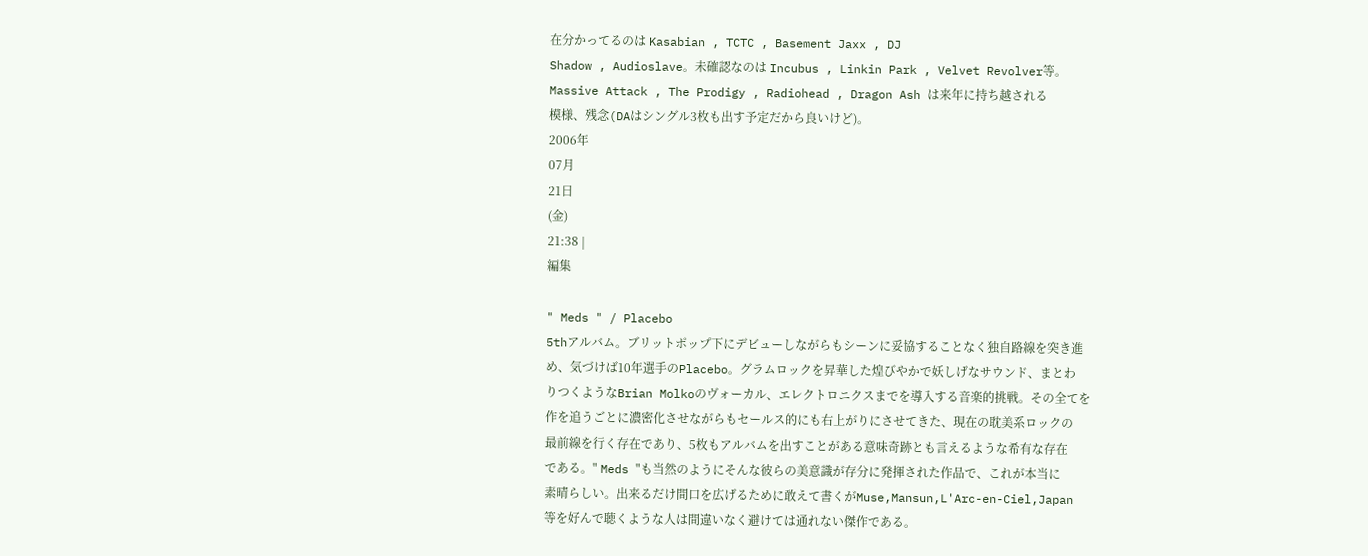在分かってるのは Kasabian , TCTC , Basement Jaxx , DJ
Shadow , Audioslave。未確認なのは Incubus , Linkin Park , Velvet Revolver等。
Massive Attack , The Prodigy , Radiohead , Dragon Ash は来年に持ち越される
模様、残念(DAはシングル3枚も出す予定だから良いけど)。
2006年
07月
21日
(金)
21:38 |
編集

" Meds " / Placebo
5thアルバム。ブリットポップ下にデビューしながらもシーンに妥協することなく独自路線を突き進
め、気づけば10年選手のPlacebo。グラムロックを昇華した煌びやかで妖しげなサウンド、まとわ
りつくようなBrian Molkoのヴォーカル、エレクトロニクスまでを導入する音楽的挑戦。その全てを
作を追うごとに濃密化させながらもセールス的にも右上がりにさせてきた、現在の耽美系ロックの
最前線を行く存在であり、5枚もアルバムを出すことがある意味奇跡とも言えるような希有な存在
である。" Meds "も当然のようにそんな彼らの美意識が存分に発揮された作品で、これが本当に
素晴らしい。出来るだけ間口を広げるために敢えて書くがMuse,Mansun,L'Arc-en-Ciel,Japan
等を好んで聴くような人は間違いなく避けては通れない傑作である。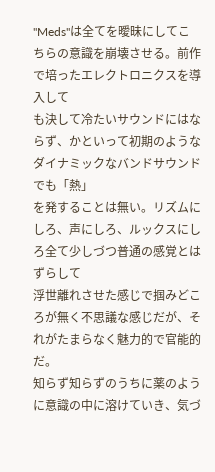"Meds"は全てを曖昧にしてこちらの意識を崩壊させる。前作で培ったエレクトロニクスを導入して
も決して冷たいサウンドにはならず、かといって初期のようなダイナミックなバンドサウンドでも「熱」
を発することは無い。リズムにしろ、声にしろ、ルックスにしろ全て少しづつ普通の感覚とはずらして
浮世離れさせた感じで掴みどころが無く不思議な感じだが、それがたまらなく魅力的で官能的だ。
知らず知らずのうちに薬のように意識の中に溶けていき、気づ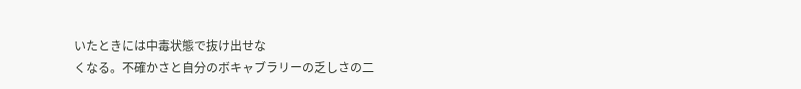いたときには中毒状態で抜け出せな
くなる。不確かさと自分のボキャブラリーの乏しさの二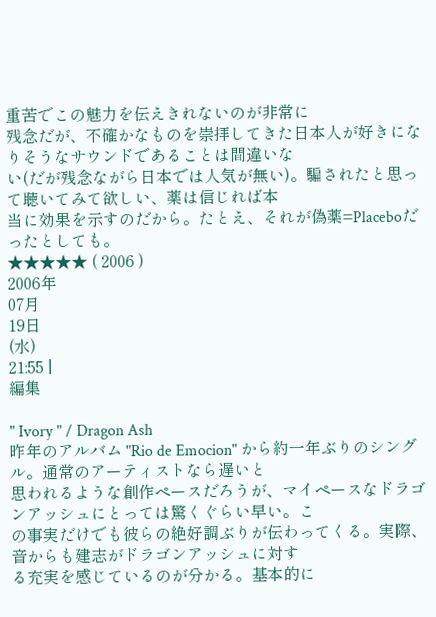重苦でこの魅力を伝えきれないのが非常に
残念だが、不確かなものを崇拝してきた日本人が好きになりそうなサウンドであることは間違いな
い(だが残念ながら日本では人気が無い)。騙されたと思って聴いてみて欲しい、薬は信じれば本
当に効果を示すのだから。たとえ、それが偽薬=Placeboだったとしても。
★★★★★ ( 2006 )
2006年
07月
19日
(水)
21:55 |
編集

" Ivory " / Dragon Ash
昨年のアルバム "Rio de Emocion" から約一年ぶりのシングル。通常のアーティストなら遅いと
思われるような創作ペースだろうが、マイペースなドラゴンアッシュにとっては驚くぐらい早い。こ
の事実だけでも彼らの絶好調ぶりが伝わってくる。実際、音からも建志がドラゴンアッシュに対す
る充実を感じているのが分かる。基本的に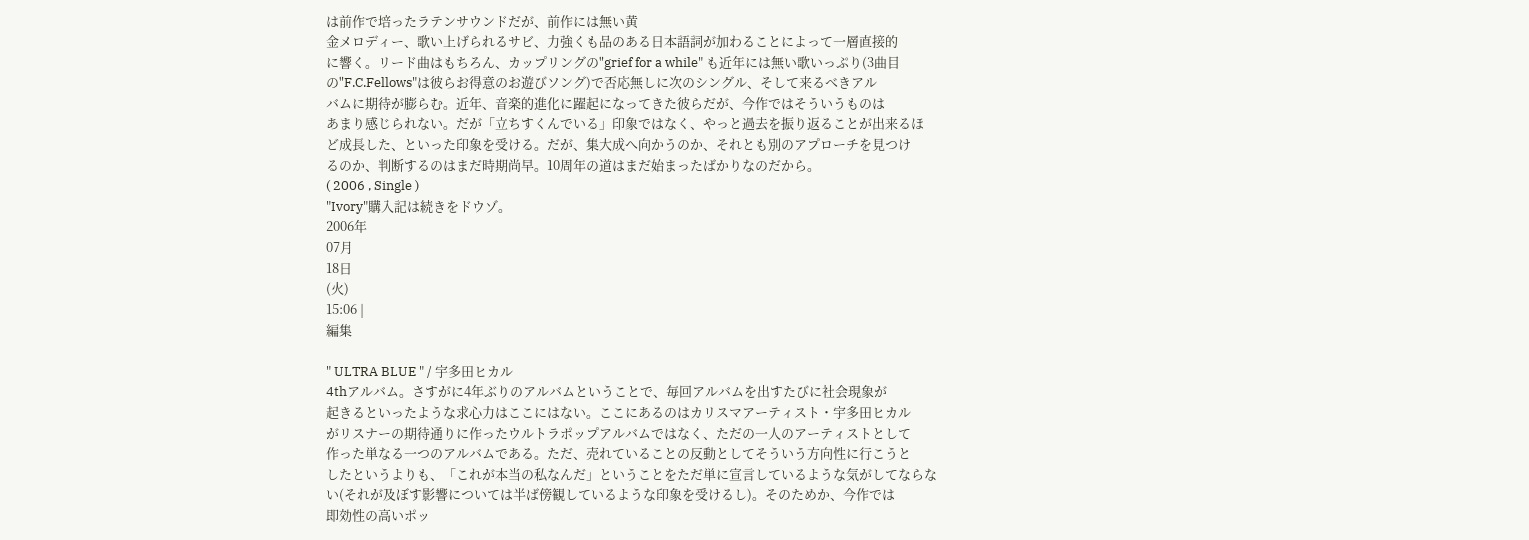は前作で培ったラテンサウンドだが、前作には無い黄
金メロディー、歌い上げられるサビ、力強くも品のある日本語詞が加わることによって一層直接的
に響く。リード曲はもちろん、カップリングの"grief for a while" も近年には無い歌いっぷり(3曲目
の"F.C.Fellows"は彼らお得意のお遊びソング)で否応無しに次のシングル、そして来るべきアル
バムに期待が膨らむ。近年、音楽的進化に躍起になってきた彼らだが、今作ではそういうものは
あまり感じられない。だが「立ちすくんでいる」印象ではなく、やっと過去を振り返ることが出来るほ
ど成長した、といった印象を受ける。だが、集大成へ向かうのか、それとも別のアプローチを見つけ
るのか、判断するのはまだ時期尚早。10周年の道はまだ始まったばかりなのだから。
( 2006 , Single )
"Ivory"購入記は続きをドウゾ。
2006年
07月
18日
(火)
15:06 |
編集

" ULTRA BLUE " / 宇多田ヒカル
4thアルバム。さすがに4年ぶりのアルバムということで、毎回アルバムを出すたびに社会現象が
起きるといったような求心力はここにはない。ここにあるのはカリスマアーティスト・宇多田ヒカル
がリスナーの期待通りに作ったウルトラポップアルバムではなく、ただの一人のアーティストとして
作った単なる一つのアルバムである。ただ、売れていることの反動としてそういう方向性に行こうと
したというよりも、「これが本当の私なんだ」ということをただ単に宣言しているような気がしてならな
い(それが及ぼす影響については半ば傍観しているような印象を受けるし)。そのためか、今作では
即効性の高いポッ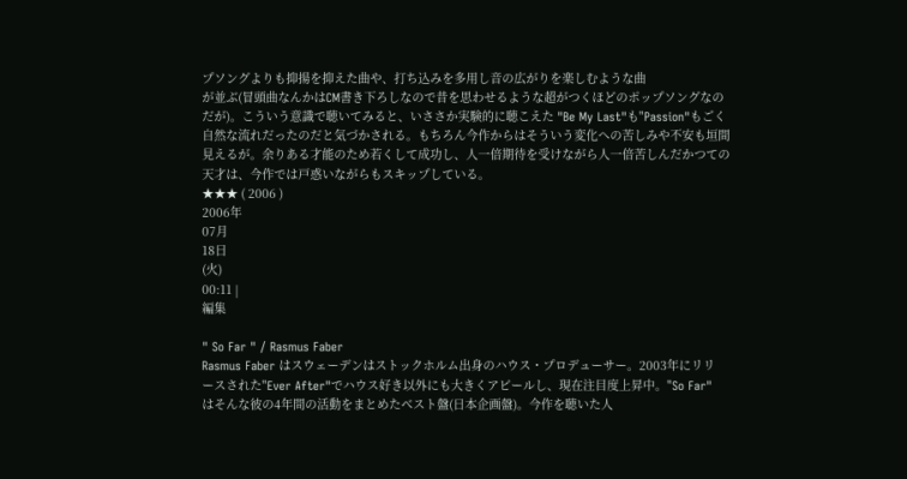プソングよりも抑揚を抑えた曲や、打ち込みを多用し音の広がりを楽しむような曲
が並ぶ(冒頭曲なんかはCM書き下ろしなので昔を思わせるような超がつくほどのポップソングなの
だが)。こういう意識で聴いてみると、いささか実験的に聴こえた "Be My Last"も"Passion"もごく
自然な流れだったのだと気づかされる。もちろん今作からはそういう変化への苦しみや不安も垣間
見えるが。余りある才能のため若くして成功し、人一倍期待を受けながら人一倍苦しんだかつての
天才は、今作では戸惑いながらもスキップしている。
★★★ ( 2006 )
2006年
07月
18日
(火)
00:11 |
編集

" So Far " / Rasmus Faber
Rasmus Faber はスウェーデンはストックホルム出身のハウス・プロデューサー。2003年にリリ
ースされた"Ever After"でハウス好き以外にも大きくアピールし、現在注目度上昇中。"So Far"
はそんな彼の4年間の活動をまとめたベスト盤(日本企画盤)。今作を聴いた人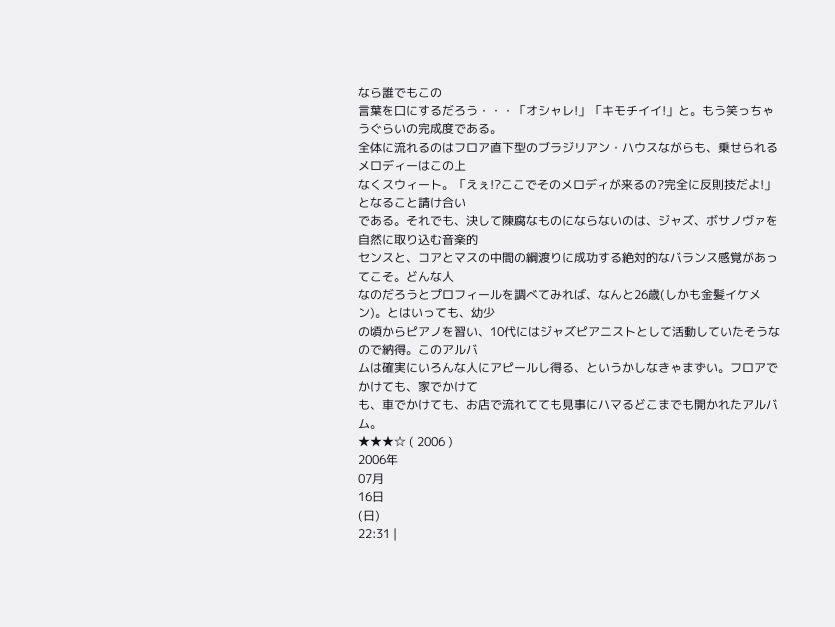なら誰でもこの
言葉を口にするだろう・・・「オシャレ!」「キモチイイ!」と。もう笑っちゃうぐらいの完成度である。
全体に流れるのはフロア直下型のブラジリアン・ハウスながらも、乗せられるメロディーはこの上
なくスウィート。「えぇ!?ここでそのメロディが来るの?完全に反則技だよ!」となること請け合い
である。それでも、決して陳腐なものにならないのは、ジャズ、ボサノヴァを自然に取り込む音楽的
センスと、コアとマスの中間の綱渡りに成功する絶対的なバランス感覚があってこそ。どんな人
なのだろうとプロフィールを調べてみれば、なんと26歳(しかも金髪イケメン)。とはいっても、幼少
の頃からピアノを習い、10代にはジャズピアニストとして活動していたそうなので納得。このアルバ
ムは確実にいろんな人にアピールし得る、というかしなきゃまずい。フロアでかけても、家でかけて
も、車でかけても、お店で流れてても見事にハマるどこまでも開かれたアルバム。
★★★☆ ( 2006 )
2006年
07月
16日
(日)
22:31 |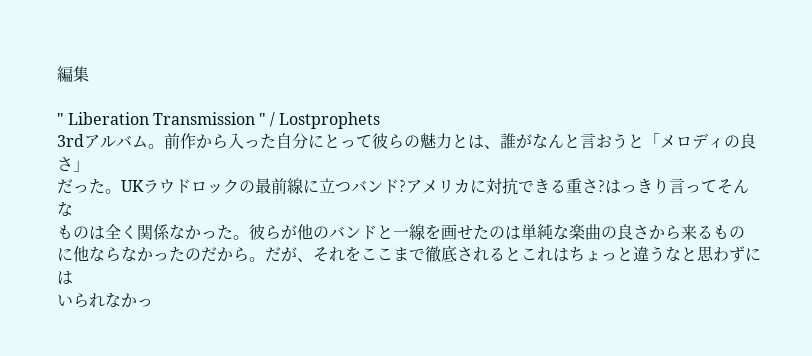編集

" Liberation Transmission " / Lostprophets
3rdアルバム。前作から入った自分にとって彼らの魅力とは、誰がなんと言おうと「メロディの良さ」
だった。UKラウドロックの最前線に立つバンド?アメリカに対抗できる重さ?はっきり言ってそんな
ものは全く関係なかった。彼らが他のバンドと一線を画せたのは単純な楽曲の良さから来るもの
に他ならなかったのだから。だが、それをここまで徹底されるとこれはちょっと違うなと思わずには
いられなかっ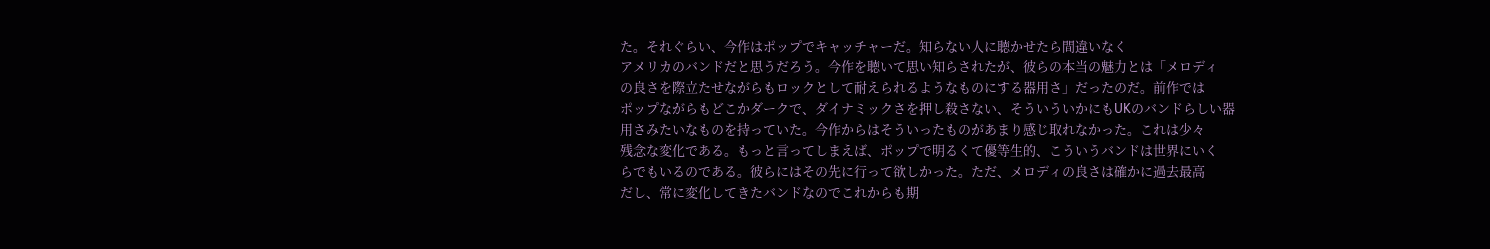た。それぐらい、今作はポップでキャッチャーだ。知らない人に聴かせたら間違いなく
アメリカのバンドだと思うだろう。今作を聴いて思い知らされたが、彼らの本当の魅力とは「メロディ
の良さを際立たせながらもロックとして耐えられるようなものにする器用さ」だったのだ。前作では
ポップながらもどこかダークで、ダイナミックさを押し殺さない、そういういかにもUKのバンドらしい器
用さみたいなものを持っていた。今作からはそういったものがあまり感じ取れなかった。これは少々
残念な変化である。もっと言ってしまえば、ポップで明るくて優等生的、こういうバンドは世界にいく
らでもいるのである。彼らにはその先に行って欲しかった。ただ、メロディの良さは確かに過去最高
だし、常に変化してきたバンドなのでこれからも期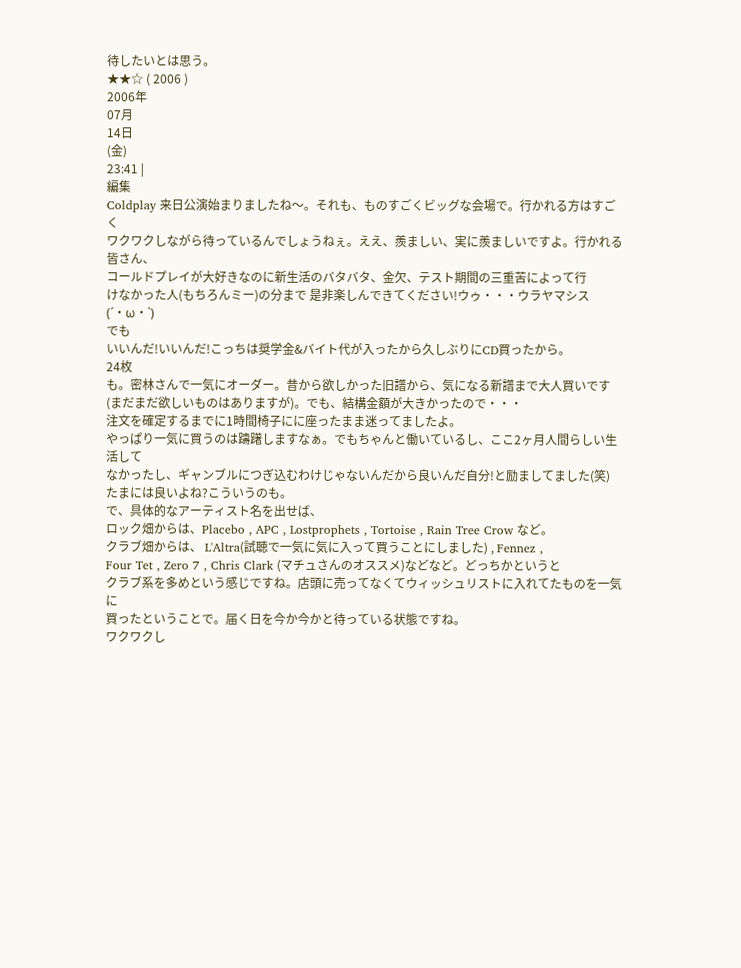待したいとは思う。
★★☆ ( 2006 )
2006年
07月
14日
(金)
23:41 |
編集
Coldplay 来日公演始まりましたね〜。それも、ものすごくビッグな会場で。行かれる方はすごく
ワクワクしながら待っているんでしょうねぇ。ええ、羨ましい、実に羨ましいですよ。行かれる皆さん、
コールドプレイが大好きなのに新生活のバタバタ、金欠、テスト期間の三重苦によって行
けなかった人(もちろんミー)の分まで 是非楽しんできてください!ウゥ・・・ウラヤマシス (´・ω・`)
でも
いいんだ!いいんだ!こっちは奨学金&バイト代が入ったから久しぶりにCD買ったから。
24枚
も。密林さんで一気にオーダー。昔から欲しかった旧譜から、気になる新譜まで大人買いです
(まだまだ欲しいものはありますが)。でも、結構金額が大きかったので・・・
注文を確定するまでに1時間椅子にに座ったまま迷ってましたよ。
やっぱり一気に買うのは躊躇しますなぁ。でもちゃんと働いているし、ここ2ヶ月人間らしい生活して
なかったし、ギャンブルにつぎ込むわけじゃないんだから良いんだ自分!と励ましてました(笑)
たまには良いよね?こういうのも。
で、具体的なアーティスト名を出せば、
ロック畑からは、Placebo , APC , Lostprophets , Tortoise , Rain Tree Crow など。
クラブ畑からは、 L'Altra(試聴で一気に気に入って買うことにしました) , Fennez ,
Four Tet , Zero 7 , Chris Clark (マチュさんのオススメ)などなど。どっちかというと
クラブ系を多めという感じですね。店頭に売ってなくてウィッシュリストに入れてたものを一気に
買ったということで。届く日を今か今かと待っている状態ですね。
ワクワクし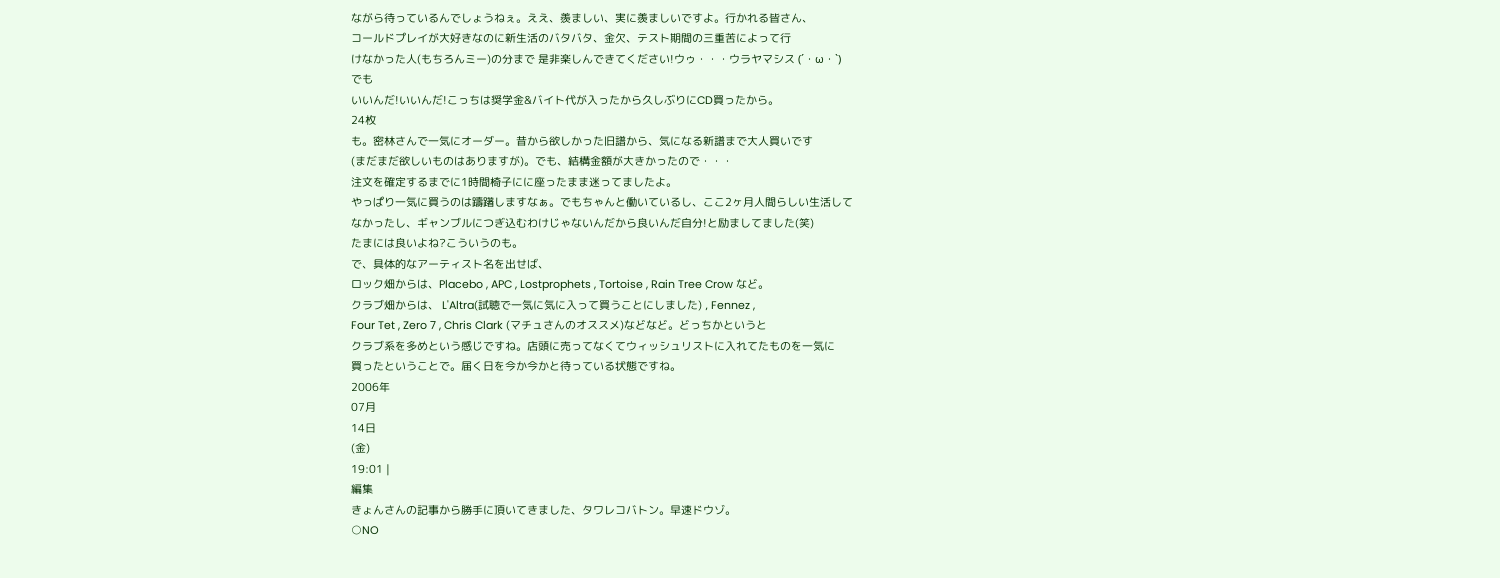ながら待っているんでしょうねぇ。ええ、羨ましい、実に羨ましいですよ。行かれる皆さん、
コールドプレイが大好きなのに新生活のバタバタ、金欠、テスト期間の三重苦によって行
けなかった人(もちろんミー)の分まで 是非楽しんできてください!ウゥ・・・ウラヤマシス (´・ω・`)
でも
いいんだ!いいんだ!こっちは奨学金&バイト代が入ったから久しぶりにCD買ったから。
24枚
も。密林さんで一気にオーダー。昔から欲しかった旧譜から、気になる新譜まで大人買いです
(まだまだ欲しいものはありますが)。でも、結構金額が大きかったので・・・
注文を確定するまでに1時間椅子にに座ったまま迷ってましたよ。
やっぱり一気に買うのは躊躇しますなぁ。でもちゃんと働いているし、ここ2ヶ月人間らしい生活して
なかったし、ギャンブルにつぎ込むわけじゃないんだから良いんだ自分!と励ましてました(笑)
たまには良いよね?こういうのも。
で、具体的なアーティスト名を出せば、
ロック畑からは、Placebo , APC , Lostprophets , Tortoise , Rain Tree Crow など。
クラブ畑からは、 L'Altra(試聴で一気に気に入って買うことにしました) , Fennez ,
Four Tet , Zero 7 , Chris Clark (マチュさんのオススメ)などなど。どっちかというと
クラブ系を多めという感じですね。店頭に売ってなくてウィッシュリストに入れてたものを一気に
買ったということで。届く日を今か今かと待っている状態ですね。
2006年
07月
14日
(金)
19:01 |
編集
きょんさんの記事から勝手に頂いてきました、タワレコバトン。早速ドウゾ。
○NO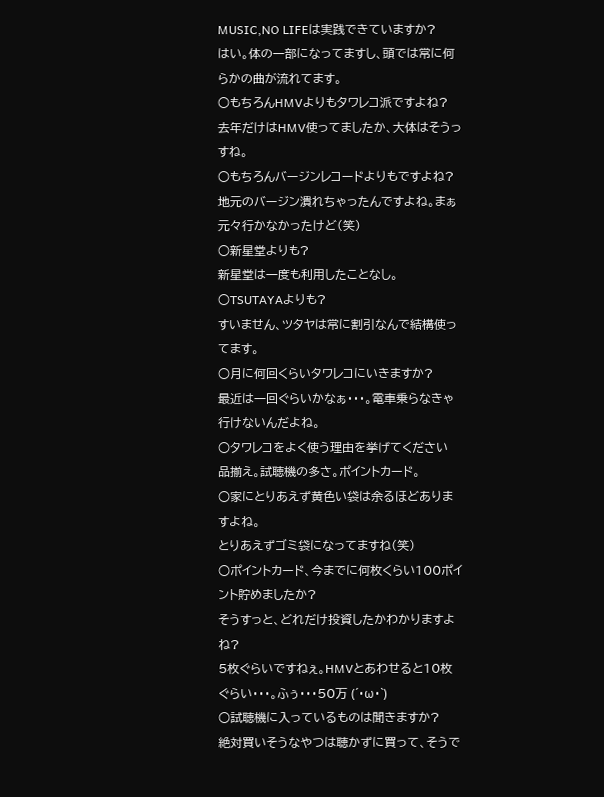MUSIC,NO LIFEは実践できていますか?
はい。体の一部になってますし、頭では常に何らかの曲が流れてます。
○もちろんHMVよりもタワレコ派ですよね?
去年だけはHMV使ってましたか、大体はそうっすね。
○もちろんバージンレコードよりもですよね?
地元のバージン潰れちゃったんですよね。まぁ元々行かなかったけど(笑)
○新星堂よりも?
新星堂は一度も利用したことなし。
○TSUTAYAよりも?
すいません、ツタヤは常に割引なんで結構使ってます。
○月に何回くらいタワレコにいきますか?
最近は一回ぐらいかなぁ・・・。電車乗らなきゃ行けないんだよね。
○タワレコをよく使う理由を挙げてください
品揃え。試聴機の多さ。ポイントカード。
○家にとりあえず黄色い袋は余るほどありますよね。
とりあえずゴミ袋になってますね(笑)
○ポイントカード、今までに何枚くらい100ポイント貯めましたか?
そうすっと、どれだけ投資したかわかりますよね?
5枚ぐらいですねぇ。HMVとあわせると10枚ぐらい・・・。ふぅ・・・50万 (´・ω・`)
○試聴機に入っているものは聞きますか?
絶対買いそうなやつは聴かずに買って、そうで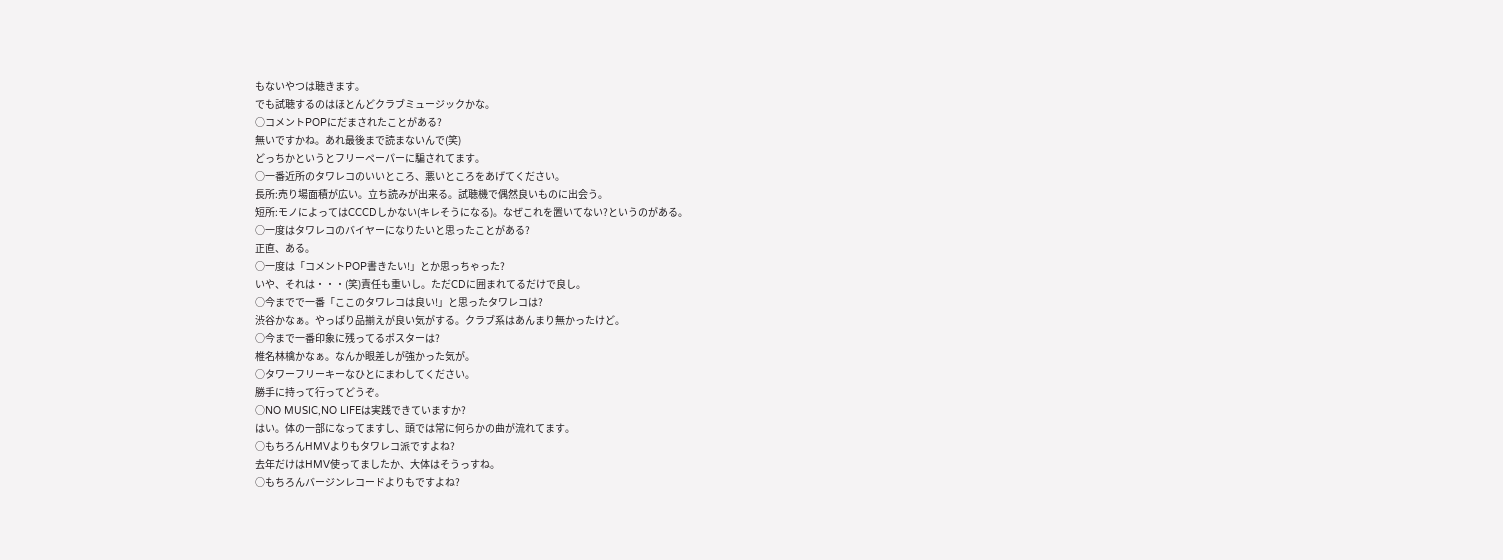もないやつは聴きます。
でも試聴するのはほとんどクラブミュージックかな。
○コメントPOPにだまされたことがある?
無いですかね。あれ最後まで読まないんで(笑)
どっちかというとフリーペーパーに騙されてます。
○一番近所のタワレコのいいところ、悪いところをあげてください。
長所:売り場面積が広い。立ち読みが出来る。試聴機で偶然良いものに出会う。
短所:モノによってはCCCDしかない(キレそうになる)。なぜこれを置いてない?というのがある。
○一度はタワレコのバイヤーになりたいと思ったことがある?
正直、ある。
○一度は「コメントPOP書きたい!」とか思っちゃった?
いや、それは・・・(笑)責任も重いし。ただCDに囲まれてるだけで良し。
○今までで一番「ここのタワレコは良い!」と思ったタワレコは?
渋谷かなぁ。やっぱり品揃えが良い気がする。クラブ系はあんまり無かったけど。
○今まで一番印象に残ってるポスターは?
椎名林檎かなぁ。なんか眼差しが強かった気が。
○タワーフリーキーなひとにまわしてください。
勝手に持って行ってどうぞ。
○NO MUSIC,NO LIFEは実践できていますか?
はい。体の一部になってますし、頭では常に何らかの曲が流れてます。
○もちろんHMVよりもタワレコ派ですよね?
去年だけはHMV使ってましたか、大体はそうっすね。
○もちろんバージンレコードよりもですよね?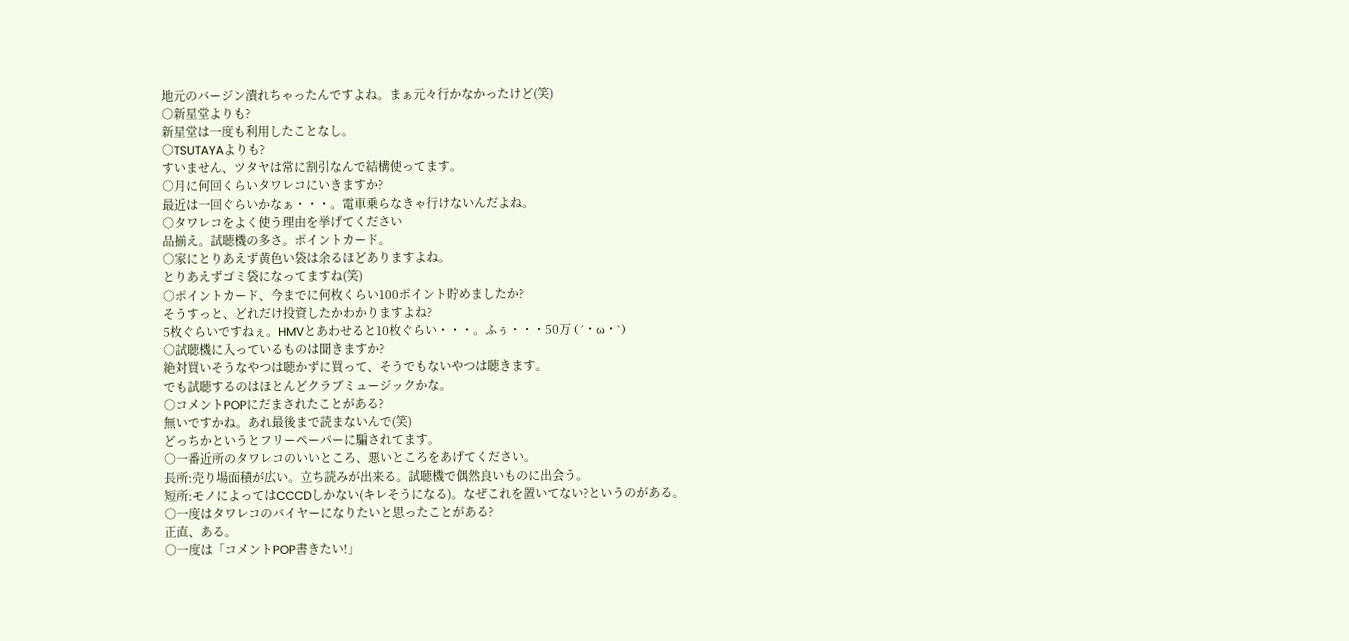地元のバージン潰れちゃったんですよね。まぁ元々行かなかったけど(笑)
○新星堂よりも?
新星堂は一度も利用したことなし。
○TSUTAYAよりも?
すいません、ツタヤは常に割引なんで結構使ってます。
○月に何回くらいタワレコにいきますか?
最近は一回ぐらいかなぁ・・・。電車乗らなきゃ行けないんだよね。
○タワレコをよく使う理由を挙げてください
品揃え。試聴機の多さ。ポイントカード。
○家にとりあえず黄色い袋は余るほどありますよね。
とりあえずゴミ袋になってますね(笑)
○ポイントカード、今までに何枚くらい100ポイント貯めましたか?
そうすっと、どれだけ投資したかわかりますよね?
5枚ぐらいですねぇ。HMVとあわせると10枚ぐらい・・・。ふぅ・・・50万 (´・ω・`)
○試聴機に入っているものは聞きますか?
絶対買いそうなやつは聴かずに買って、そうでもないやつは聴きます。
でも試聴するのはほとんどクラブミュージックかな。
○コメントPOPにだまされたことがある?
無いですかね。あれ最後まで読まないんで(笑)
どっちかというとフリーペーパーに騙されてます。
○一番近所のタワレコのいいところ、悪いところをあげてください。
長所:売り場面積が広い。立ち読みが出来る。試聴機で偶然良いものに出会う。
短所:モノによってはCCCDしかない(キレそうになる)。なぜこれを置いてない?というのがある。
○一度はタワレコのバイヤーになりたいと思ったことがある?
正直、ある。
○一度は「コメントPOP書きたい!」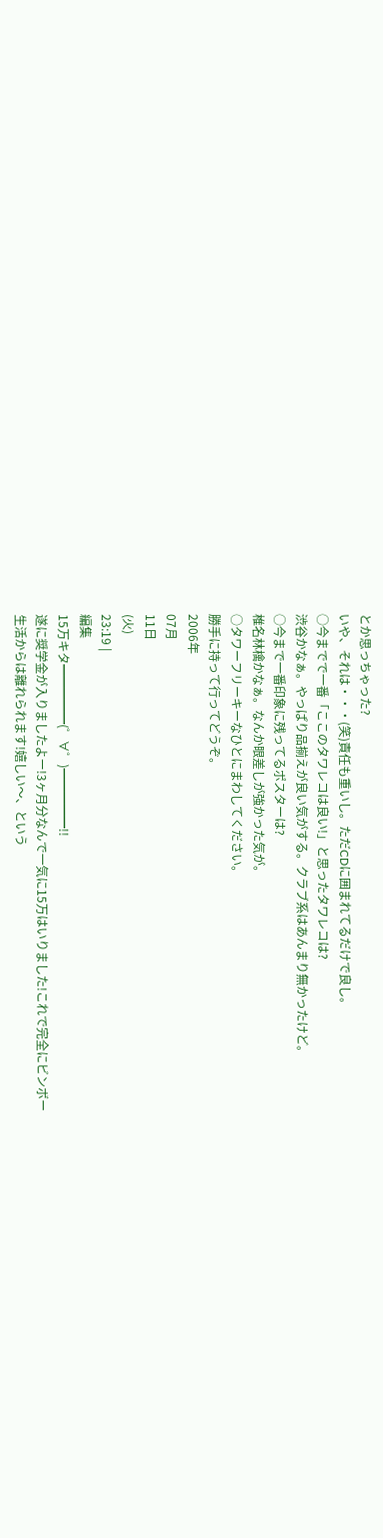とか思っちゃった?
いや、それは・・・(笑)責任も重いし。ただCDに囲まれてるだけで良し。
○今までで一番「ここのタワレコは良い!」と思ったタワレコは?
渋谷かなぁ。やっぱり品揃えが良い気がする。クラブ系はあんまり無かったけど。
○今まで一番印象に残ってるポスターは?
椎名林檎かなぁ。なんか眼差しが強かった気が。
○タワーフリーキーなひとにまわしてください。
勝手に持って行ってどうぞ。
2006年
07月
11日
(火)
23:19 |
編集
15万キタ━━━━━(゜∀゜)━━━━━!!
遂に奨学金が入りましたよー!3ヶ月分なんで一気に15万はいりました!これで完全にビンボー
生活からは離れられます!嬉しい〜、という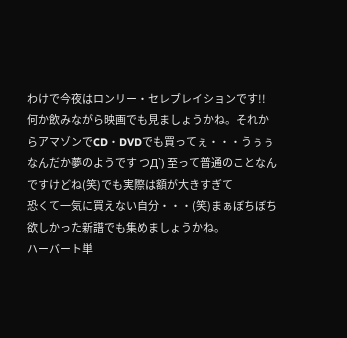わけで今夜はロンリー・セレブレイションです!!
何か飲みながら映画でも見ましょうかね。それからアマゾンでCD・DVDでも買ってぇ・・・うぅぅ
なんだか夢のようです つД`) 至って普通のことなんですけどね(笑)でも実際は額が大きすぎて
恐くて一気に買えない自分・・・(笑)まぁぼちぼち欲しかった新譜でも集めましょうかね。
ハーバート単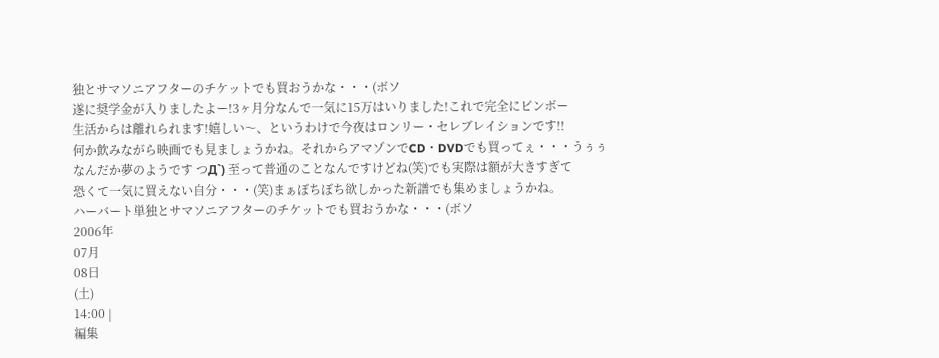独とサマソニアフターのチケットでも買おうかな・・・(ボソ
遂に奨学金が入りましたよー!3ヶ月分なんで一気に15万はいりました!これで完全にビンボー
生活からは離れられます!嬉しい〜、というわけで今夜はロンリー・セレブレイションです!!
何か飲みながら映画でも見ましょうかね。それからアマゾンでCD・DVDでも買ってぇ・・・うぅぅ
なんだか夢のようです つД`) 至って普通のことなんですけどね(笑)でも実際は額が大きすぎて
恐くて一気に買えない自分・・・(笑)まぁぼちぼち欲しかった新譜でも集めましょうかね。
ハーバート単独とサマソニアフターのチケットでも買おうかな・・・(ボソ
2006年
07月
08日
(土)
14:00 |
編集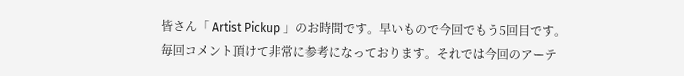皆さん「 Artist Pickup 」のお時間です。早いもので今回でもう5回目です。
毎回コメント頂けて非常に参考になっております。それでは今回のアーテ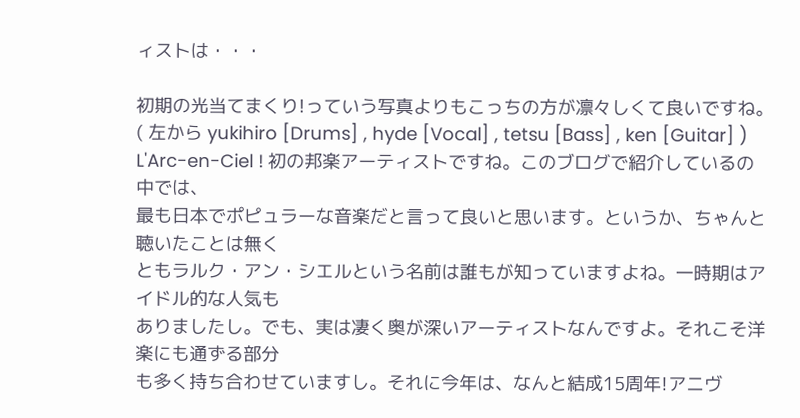ィストは・・・

初期の光当てまくり!っていう写真よりもこっちの方が凛々しくて良いですね。
( 左から yukihiro [Drums] , hyde [Vocal] , tetsu [Bass] , ken [Guitar] )
L'Arc-en-Ciel ! 初の邦楽アーティストですね。このブログで紹介しているの中では、
最も日本でポピュラーな音楽だと言って良いと思います。というか、ちゃんと聴いたことは無く
ともラルク・アン・シエルという名前は誰もが知っていますよね。一時期はアイドル的な人気も
ありましたし。でも、実は凄く奥が深いアーティストなんですよ。それこそ洋楽にも通ずる部分
も多く持ち合わせていますし。それに今年は、なんと結成15周年!アニヴ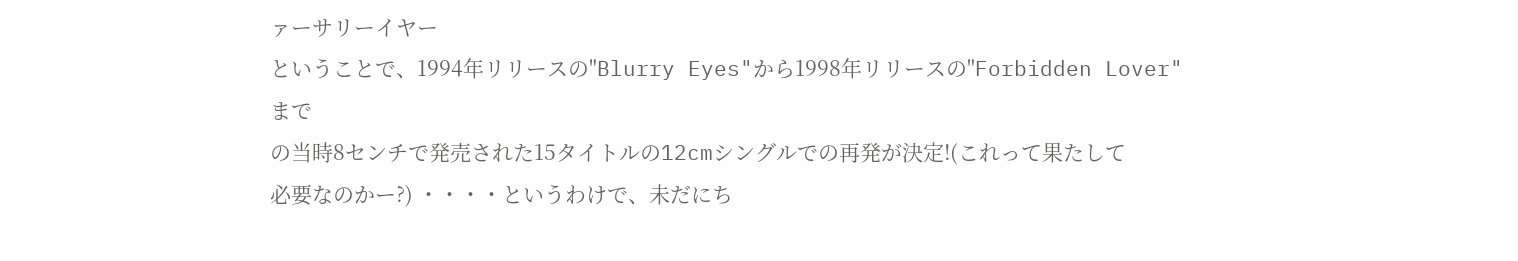ァーサリーイヤー
ということで、1994年リリースの"Blurry Eyes"から1998年リリースの"Forbidden Lover"まで
の当時8センチで発売された15タイトルの12cmシングルでの再発が決定!(これって果たして
必要なのかー?) ・・・・というわけで、未だにち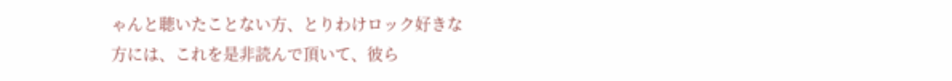ゃんと聴いたことない方、とりわけロック好きな
方には、これを是非読んで頂いて、彼ら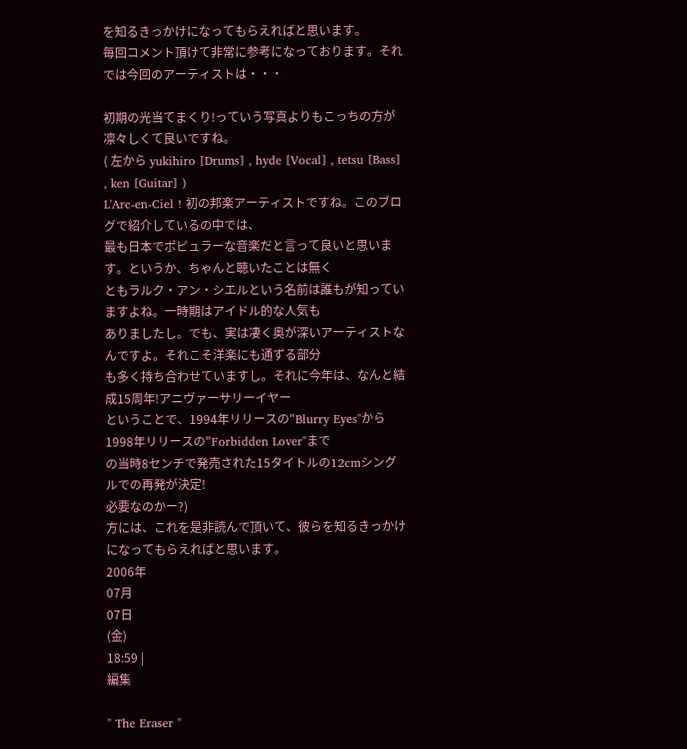を知るきっかけになってもらえればと思います。
毎回コメント頂けて非常に参考になっております。それでは今回のアーティストは・・・

初期の光当てまくり!っていう写真よりもこっちの方が凛々しくて良いですね。
( 左から yukihiro [Drums] , hyde [Vocal] , tetsu [Bass] , ken [Guitar] )
L'Arc-en-Ciel ! 初の邦楽アーティストですね。このブログで紹介しているの中では、
最も日本でポピュラーな音楽だと言って良いと思います。というか、ちゃんと聴いたことは無く
ともラルク・アン・シエルという名前は誰もが知っていますよね。一時期はアイドル的な人気も
ありましたし。でも、実は凄く奥が深いアーティストなんですよ。それこそ洋楽にも通ずる部分
も多く持ち合わせていますし。それに今年は、なんと結成15周年!アニヴァーサリーイヤー
ということで、1994年リリースの"Blurry Eyes"から1998年リリースの"Forbidden Lover"まで
の当時8センチで発売された15タイトルの12cmシングルでの再発が決定!
必要なのかー?)
方には、これを是非読んで頂いて、彼らを知るきっかけになってもらえればと思います。
2006年
07月
07日
(金)
18:59 |
編集

" The Eraser "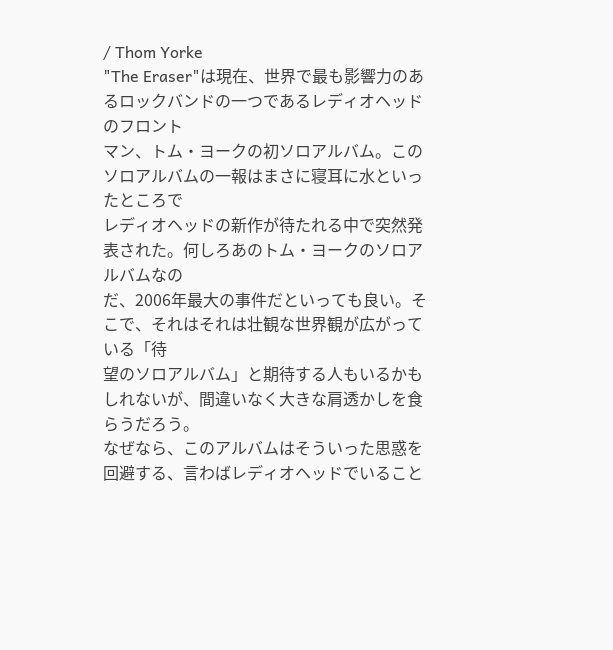/ Thom Yorke
"The Eraser"は現在、世界で最も影響力のあるロックバンドの一つであるレディオヘッドのフロント
マン、トム・ヨークの初ソロアルバム。このソロアルバムの一報はまさに寝耳に水といったところで
レディオヘッドの新作が待たれる中で突然発表された。何しろあのトム・ヨークのソロアルバムなの
だ、2006年最大の事件だといっても良い。そこで、それはそれは壮観な世界観が広がっている「待
望のソロアルバム」と期待する人もいるかもしれないが、間違いなく大きな肩透かしを食らうだろう。
なぜなら、このアルバムはそういった思惑を回避する、言わばレディオヘッドでいること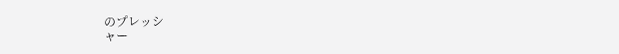のプレッシ
ャー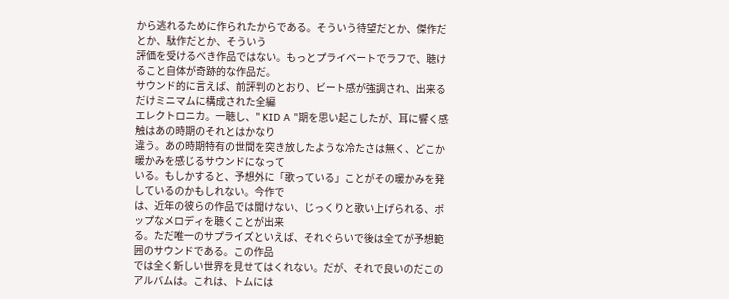から逃れるために作られたからである。そういう待望だとか、傑作だとか、駄作だとか、そういう
評価を受けるべき作品ではない。もっとプライベートでラフで、聴けること自体が奇跡的な作品だ。
サウンド的に言えば、前評判のとおり、ビート感が強調され、出来るだけミニマムに構成された全編
エレクトロニカ。一聴し、" KID A "期を思い起こしたが、耳に響く感触はあの時期のそれとはかなり
違う。あの時期特有の世間を突き放したような冷たさは無く、どこか暖かみを感じるサウンドになって
いる。もしかすると、予想外に「歌っている」ことがその暖かみを発しているのかもしれない。今作で
は、近年の彼らの作品では聞けない、じっくりと歌い上げられる、ポップなメロディを聴くことが出来
る。ただ唯一のサプライズといえば、それぐらいで後は全てが予想範囲のサウンドである。この作品
では全く新しい世界を見せてはくれない。だが、それで良いのだこのアルバムは。これは、トムには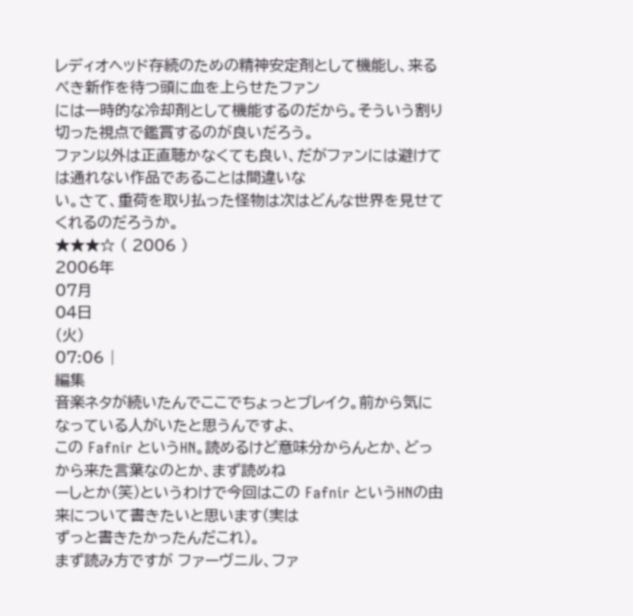レディオヘッド存続のための精神安定剤として機能し、来るべき新作を待つ頭に血を上らせたファン
には一時的な冷却剤として機能するのだから。そういう割り切った視点で鑑賞するのが良いだろう。
ファン以外は正直聴かなくても良い、だがファンには避けては通れない作品であることは間違いな
い。さて、重荷を取り払った怪物は次はどんな世界を見せてくれるのだろうか。
★★★☆ ( 2006 )
2006年
07月
04日
(火)
07:06 |
編集
音楽ネタが続いたんでここでちょっとブレイク。前から気になっている人がいたと思うんですよ、
この Fafnir というHN。読めるけど意味分からんとか、どっから来た言葉なのとか、まず読めね
ーしとか(笑)というわけで今回はこの Fafnir というHNの由来について書きたいと思います(実は
ずっと書きたかったんだこれ)。
まず読み方ですが ファーヴニル、ファ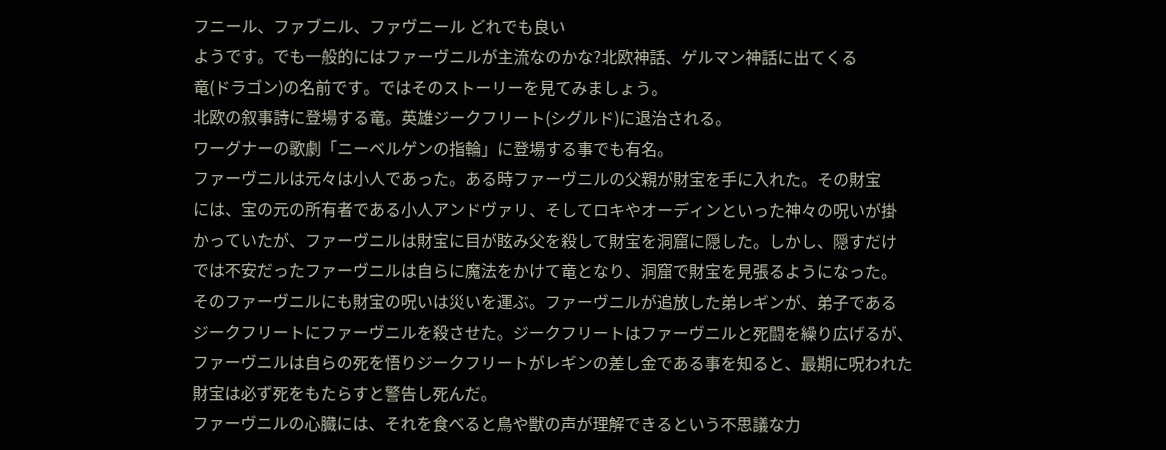フニール、ファブニル、ファヴニール どれでも良い
ようです。でも一般的にはファーヴニルが主流なのかな?北欧神話、ゲルマン神話に出てくる
竜(ドラゴン)の名前です。ではそのストーリーを見てみましょう。
北欧の叙事詩に登場する竜。英雄ジークフリート(シグルド)に退治される。
ワーグナーの歌劇「ニーベルゲンの指輪」に登場する事でも有名。
ファーヴニルは元々は小人であった。ある時ファーヴニルの父親が財宝を手に入れた。その財宝
には、宝の元の所有者である小人アンドヴァリ、そしてロキやオーディンといった神々の呪いが掛
かっていたが、ファーヴニルは財宝に目が眩み父を殺して財宝を洞窟に隠した。しかし、隠すだけ
では不安だったファーヴニルは自らに魔法をかけて竜となり、洞窟で財宝を見張るようになった。
そのファーヴニルにも財宝の呪いは災いを運ぶ。ファーヴニルが追放した弟レギンが、弟子である
ジークフリートにファーヴニルを殺させた。ジークフリートはファーヴニルと死闘を繰り広げるが、
ファーヴニルは自らの死を悟りジークフリートがレギンの差し金である事を知ると、最期に呪われた
財宝は必ず死をもたらすと警告し死んだ。
ファーヴニルの心臓には、それを食べると鳥や獣の声が理解できるという不思議な力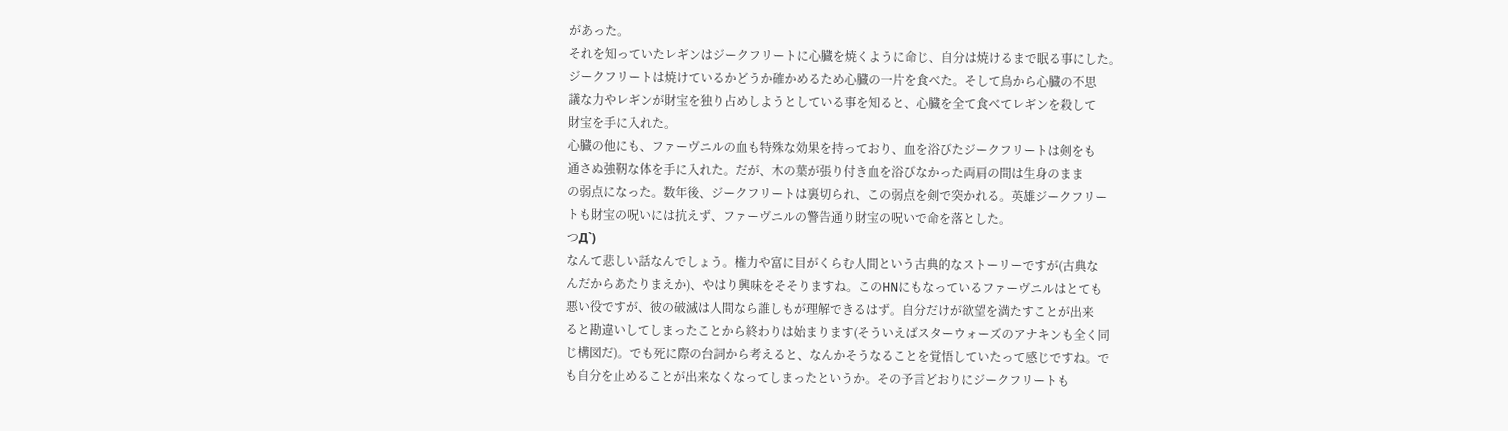があった。
それを知っていたレギンはジークフリートに心臓を焼くように命じ、自分は焼けるまで眠る事にした。
ジークフリートは焼けているかどうか確かめるため心臓の一片を食べた。そして鳥から心臓の不思
議な力やレギンが財宝を独り占めしようとしている事を知ると、心臓を全て食べてレギンを殺して
財宝を手に入れた。
心臓の他にも、ファーヴニルの血も特殊な効果を持っており、血を浴びたジークフリートは剣をも
通さぬ強靭な体を手に入れた。だが、木の葉が張り付き血を浴びなかった両肩の間は生身のまま
の弱点になった。数年後、ジークフリートは裏切られ、この弱点を剣で突かれる。英雄ジークフリー
トも財宝の呪いには抗えず、ファーヴニルの警告通り財宝の呪いで命を落とした。
つД`)
なんて悲しい話なんでしょう。権力や富に目がくらむ人間という古典的なストーリーですが(古典な
んだからあたりまえか)、やはり興味をそそりますね。このHNにもなっているファーヴニルはとても
悪い役ですが、彼の破滅は人間なら誰しもが理解できるはず。自分だけが欲望を満たすことが出来
ると勘違いしてしまったことから終わりは始まります(そういえばスターウォーズのアナキンも全く同
じ構図だ)。でも死に際の台詞から考えると、なんかそうなることを覚悟していたって感じですね。で
も自分を止めることが出来なくなってしまったというか。その予言どおりにジークフリートも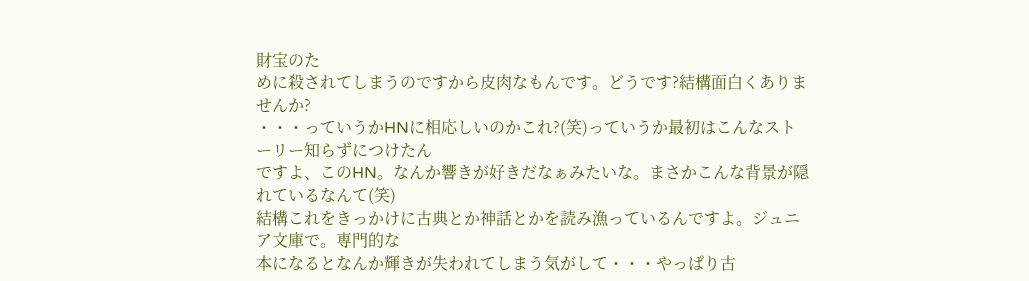財宝のた
めに殺されてしまうのですから皮肉なもんです。どうです?結構面白くありませんか?
・・・っていうかHNに相応しいのかこれ?(笑)っていうか最初はこんなストーリー知らずにつけたん
ですよ、このHN。なんか響きが好きだなぁみたいな。まさかこんな背景が隠れているなんて(笑)
結構これをきっかけに古典とか神話とかを読み漁っているんですよ。ジュニア文庫で。専門的な
本になるとなんか輝きが失われてしまう気がして・・・やっぱり古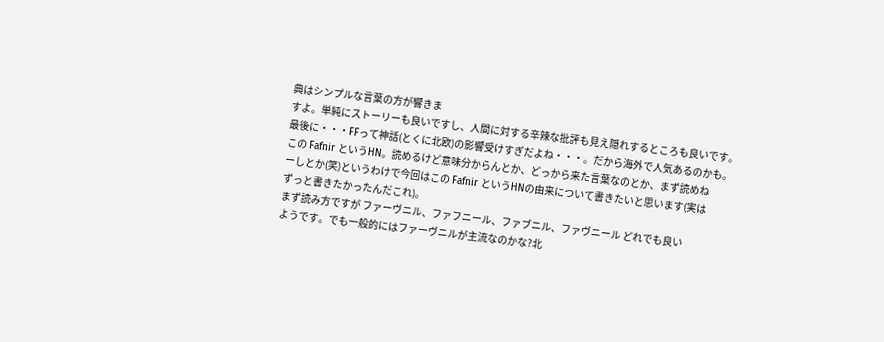典はシンプルな言葉の方が響きま
すよ。単純にストーリーも良いですし、人間に対する辛辣な批評も見え隠れするところも良いです。
最後に・・・FFって神話(とくに北欧)の影響受けすぎだよね・・・。だから海外で人気あるのかも。
この Fafnir というHN。読めるけど意味分からんとか、どっから来た言葉なのとか、まず読めね
ーしとか(笑)というわけで今回はこの Fafnir というHNの由来について書きたいと思います(実は
ずっと書きたかったんだこれ)。
まず読み方ですが ファーヴニル、ファフニール、ファブニル、ファヴニール どれでも良い
ようです。でも一般的にはファーヴニルが主流なのかな?北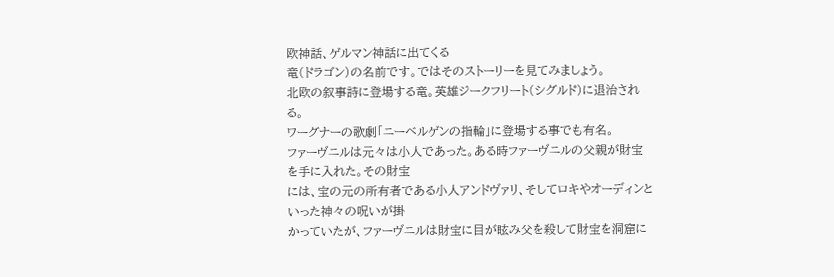欧神話、ゲルマン神話に出てくる
竜(ドラゴン)の名前です。ではそのストーリーを見てみましょう。
北欧の叙事詩に登場する竜。英雄ジークフリート(シグルド)に退治される。
ワーグナーの歌劇「ニーベルゲンの指輪」に登場する事でも有名。
ファーヴニルは元々は小人であった。ある時ファーヴニルの父親が財宝を手に入れた。その財宝
には、宝の元の所有者である小人アンドヴァリ、そしてロキやオーディンといった神々の呪いが掛
かっていたが、ファーヴニルは財宝に目が眩み父を殺して財宝を洞窟に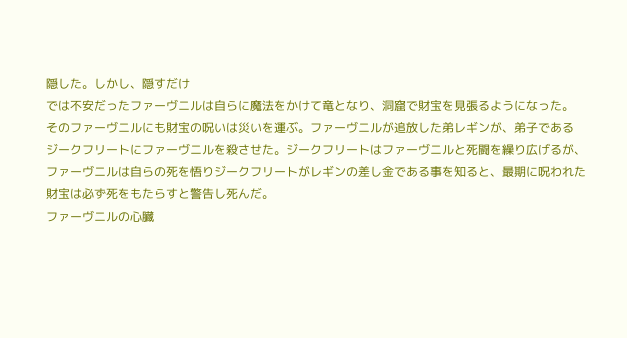隠した。しかし、隠すだけ
では不安だったファーヴニルは自らに魔法をかけて竜となり、洞窟で財宝を見張るようになった。
そのファーヴニルにも財宝の呪いは災いを運ぶ。ファーヴニルが追放した弟レギンが、弟子である
ジークフリートにファーヴニルを殺させた。ジークフリートはファーヴニルと死闘を繰り広げるが、
ファーヴニルは自らの死を悟りジークフリートがレギンの差し金である事を知ると、最期に呪われた
財宝は必ず死をもたらすと警告し死んだ。
ファーヴニルの心臓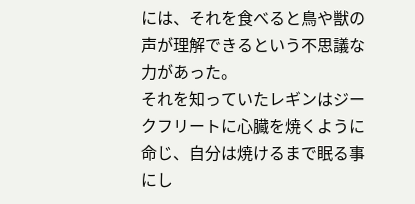には、それを食べると鳥や獣の声が理解できるという不思議な力があった。
それを知っていたレギンはジークフリートに心臓を焼くように命じ、自分は焼けるまで眠る事にし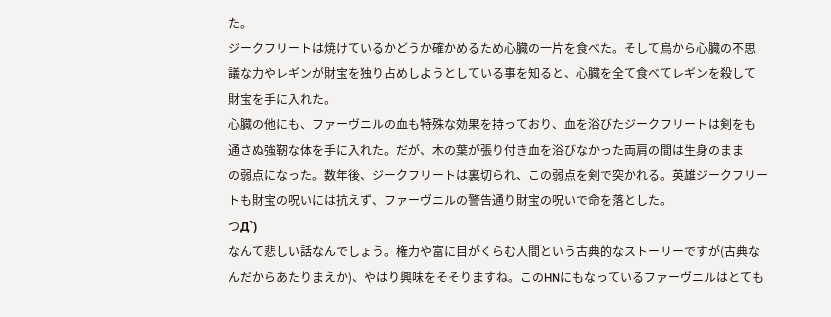た。
ジークフリートは焼けているかどうか確かめるため心臓の一片を食べた。そして鳥から心臓の不思
議な力やレギンが財宝を独り占めしようとしている事を知ると、心臓を全て食べてレギンを殺して
財宝を手に入れた。
心臓の他にも、ファーヴニルの血も特殊な効果を持っており、血を浴びたジークフリートは剣をも
通さぬ強靭な体を手に入れた。だが、木の葉が張り付き血を浴びなかった両肩の間は生身のまま
の弱点になった。数年後、ジークフリートは裏切られ、この弱点を剣で突かれる。英雄ジークフリー
トも財宝の呪いには抗えず、ファーヴニルの警告通り財宝の呪いで命を落とした。
つД`)
なんて悲しい話なんでしょう。権力や富に目がくらむ人間という古典的なストーリーですが(古典な
んだからあたりまえか)、やはり興味をそそりますね。このHNにもなっているファーヴニルはとても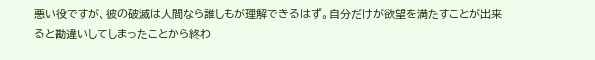悪い役ですが、彼の破滅は人間なら誰しもが理解できるはず。自分だけが欲望を満たすことが出来
ると勘違いしてしまったことから終わ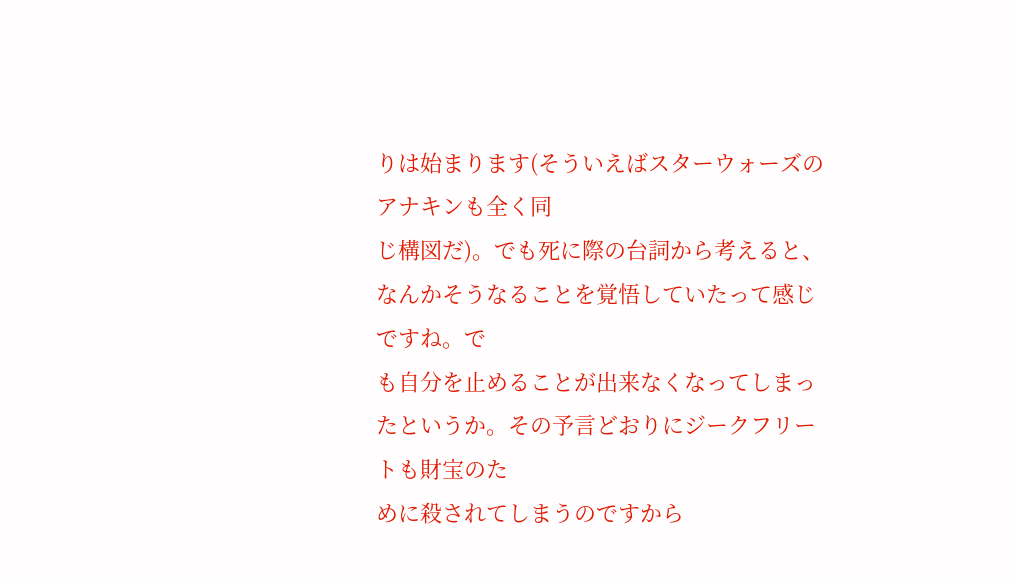りは始まります(そういえばスターウォーズのアナキンも全く同
じ構図だ)。でも死に際の台詞から考えると、なんかそうなることを覚悟していたって感じですね。で
も自分を止めることが出来なくなってしまったというか。その予言どおりにジークフリートも財宝のた
めに殺されてしまうのですから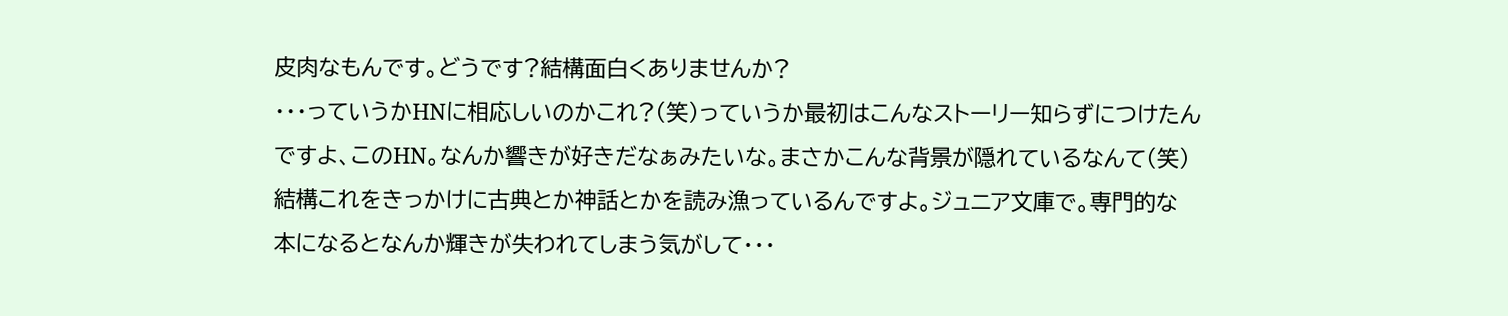皮肉なもんです。どうです?結構面白くありませんか?
・・・っていうかHNに相応しいのかこれ?(笑)っていうか最初はこんなストーリー知らずにつけたん
ですよ、このHN。なんか響きが好きだなぁみたいな。まさかこんな背景が隠れているなんて(笑)
結構これをきっかけに古典とか神話とかを読み漁っているんですよ。ジュニア文庫で。専門的な
本になるとなんか輝きが失われてしまう気がして・・・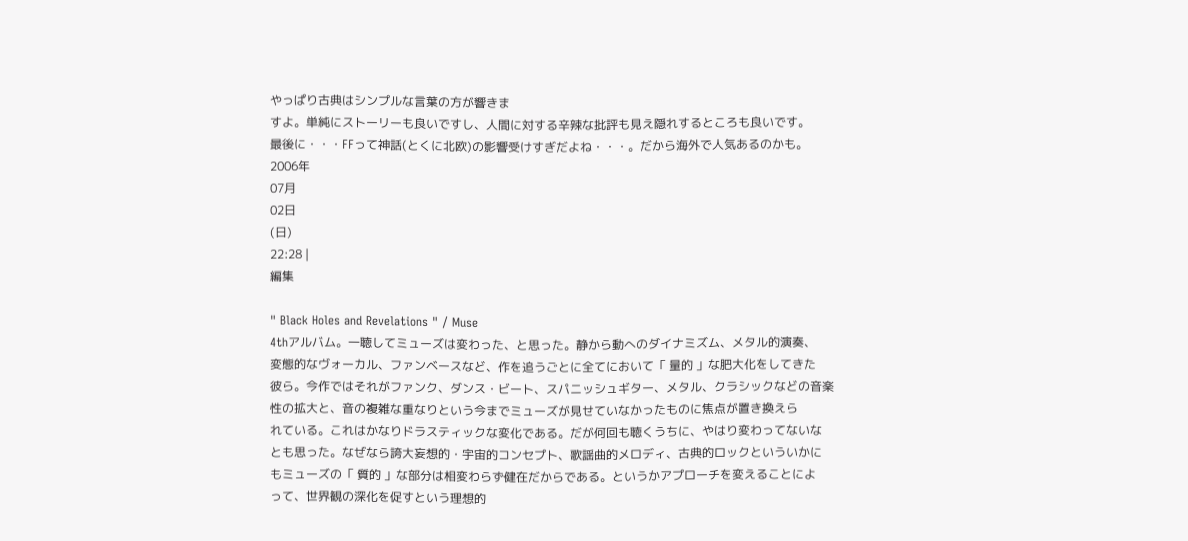やっぱり古典はシンプルな言葉の方が響きま
すよ。単純にストーリーも良いですし、人間に対する辛辣な批評も見え隠れするところも良いです。
最後に・・・FFって神話(とくに北欧)の影響受けすぎだよね・・・。だから海外で人気あるのかも。
2006年
07月
02日
(日)
22:28 |
編集

" Black Holes and Revelations " / Muse
4thアルバム。一聴してミューズは変わった、と思った。静から動へのダイナミズム、メタル的演奏、
変態的なヴォーカル、ファンベースなど、作を追うごとに全てにおいて「 量的 」な肥大化をしてきた
彼ら。今作ではそれがファンク、ダンス・ビート、スパニッシュギター、メタル、クラシックなどの音楽
性の拡大と、音の複雑な重なりという今までミューズが見せていなかったものに焦点が置き換えら
れている。これはかなりドラスティックな変化である。だが何回も聴くうちに、やはり変わってないな
とも思った。なぜなら誇大妄想的・宇宙的コンセプト、歌謡曲的メロディ、古典的ロックといういかに
もミューズの「 質的 」な部分は相変わらず健在だからである。というかアプローチを変えることによ
って、世界観の深化を促すという理想的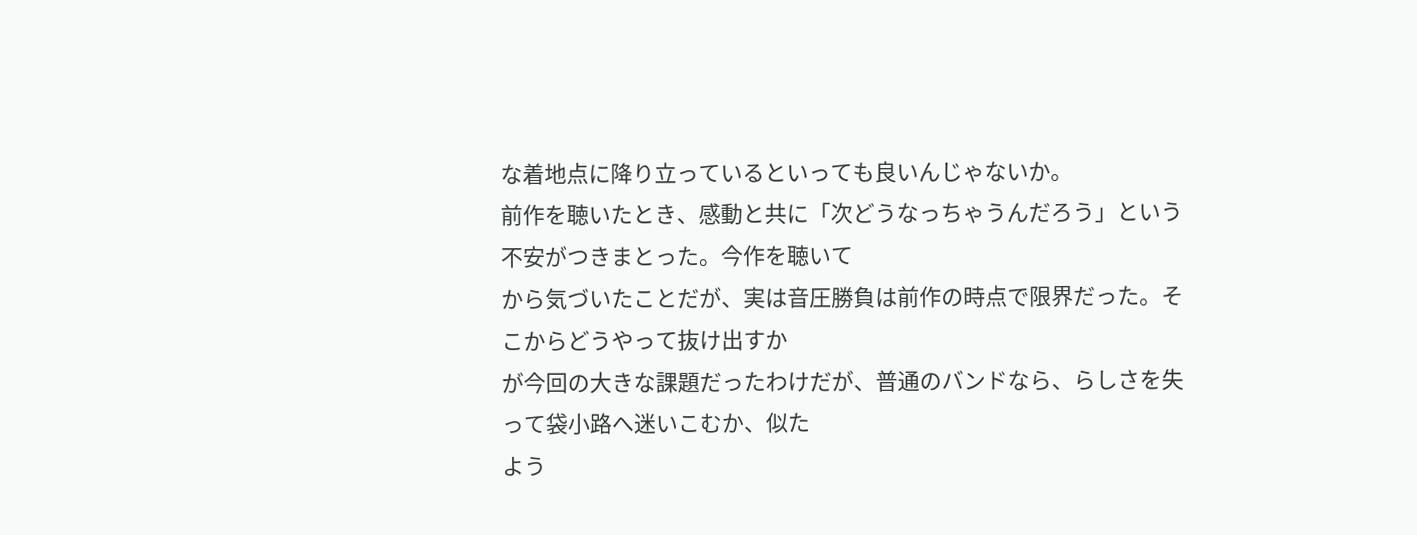な着地点に降り立っているといっても良いんじゃないか。
前作を聴いたとき、感動と共に「次どうなっちゃうんだろう」という不安がつきまとった。今作を聴いて
から気づいたことだが、実は音圧勝負は前作の時点で限界だった。そこからどうやって抜け出すか
が今回の大きな課題だったわけだが、普通のバンドなら、らしさを失って袋小路へ迷いこむか、似た
よう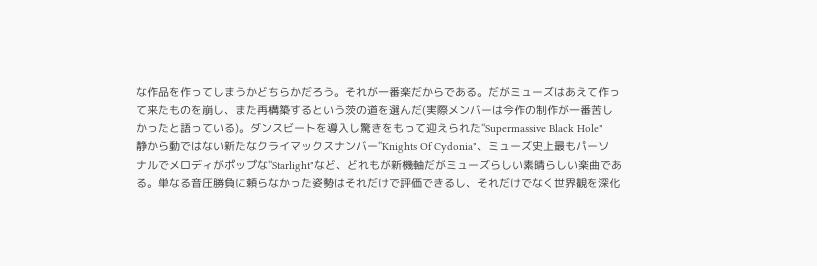な作品を作ってしまうかどちらかだろう。それが一番楽だからである。だがミューズはあえて作っ
て来たものを崩し、また再構築するという茨の道を選んだ(実際メンバーは今作の制作が一番苦し
かったと語っている)。ダンスビートを導入し驚きをもって迎えられた"Supermassive Black Hole"
静から動ではない新たなクライマックスナンバー"Knights Of Cydonia"、ミューズ史上最もパーソ
ナルでメロディがポップな"Starlight"など、どれもが新機軸だがミューズらしい素晴らしい楽曲であ
る。単なる音圧勝負に頼らなかった姿勢はそれだけで評価できるし、それだけでなく世界観を深化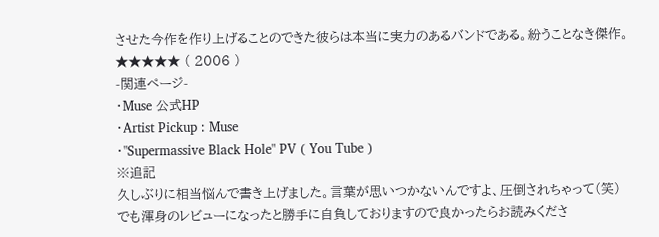させた今作を作り上げることのできた彼らは本当に実力のあるバンドである。紛うことなき傑作。
★★★★★ ( 2006 )
-関連ページ-
・Muse 公式HP
・Artist Pickup : Muse
・"Supermassive Black Hole" PV ( You Tube )
※追記
久しぶりに相当悩んで書き上げました。言葉が思いつかないんですよ、圧倒されちゃって(笑)
でも渾身のレビューになったと勝手に自負しておりますので良かったらお読みくださ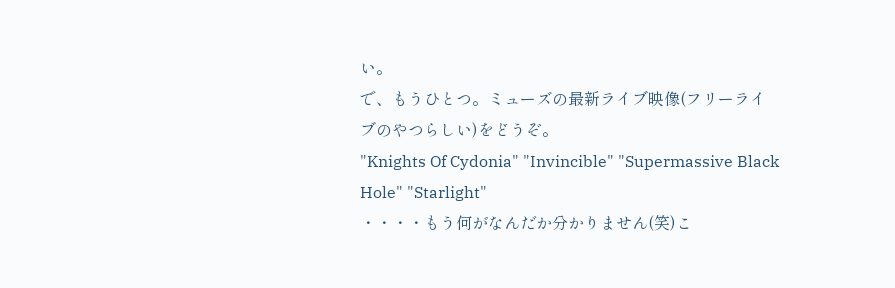い。
で、もうひとつ。ミューズの最新ライブ映像(フリーライブのやつらしい)をどうぞ。
"Knights Of Cydonia" "Invincible" "Supermassive Black Hole" "Starlight"
・・・・もう何がなんだか分かりません(笑)こ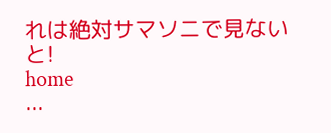れは絶対サマソニで見ないと!
home
...